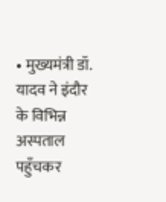• मुख्यमंत्री डॉ. यादव ने इंदौर के विभिन्न अस्पताल पहुँचकर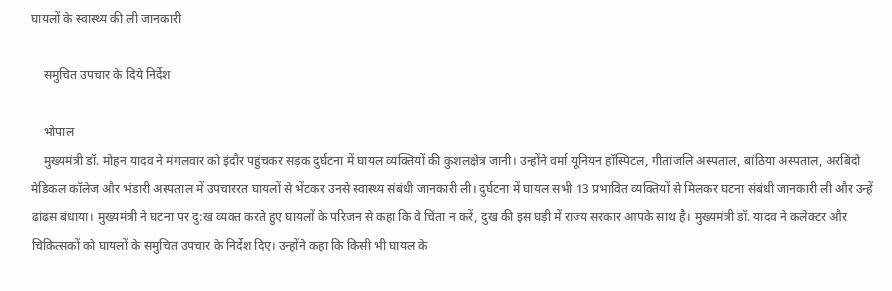घायलों के स्वास्थ्य की ली जानकारी

    समुचित उपचार के दिये निर्देश

    भोपाल
    मुख्यमंत्री डॉ. मोहन यादव ने मंगलवार को इंदौर पहुंचकर सड़क दुर्घटना में घायल व्यक्तियों की कुशलक्षेत्र जानी। उन्होंने वर्मा यूनियन हॉस्पिटल, गीतांजलि अस्पताल, बांठिया अस्पताल, अरबिंदो मेडिकल कॉलेज और भंडारी अस्पताल में उपचाररत घायलों से भेंटकर उनसे स्वास्थ्य संबंधी जानकारी ली। दुर्घटना में घायल सभी 13 प्रभावित व्यक्तियों से मिलकर घटना संबंधी जानकारी ली और उन्हें ढांढस बंधाया। मुख्यमंत्री ने घटना पर दु:ख व्यक्त करते हुए घायलों के परिजन से कहा कि वे चिंता न करें, दुख की इस घड़ी में राज्य सरकार आपके साथ है। मुख्यमंत्री डॉ. यादव ने कलेक्टर और चिकित्सकों को घायलों के समुचित उपचार के निर्देश दिए। उन्होंने कहा कि किसी भी घायल के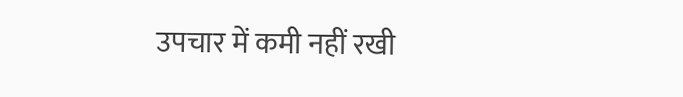उपचार में कमी नहीं रखी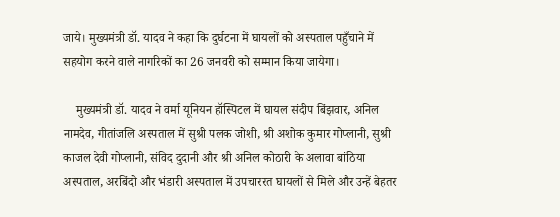जाये। मुख्यमंत्री डॉ. यादव ने कहा कि दुर्घटना में घायलों को अस्पताल पहुँचाने में सहयोग करने वाले नागरिकों का 26 जनवरी को सम्मान किया जायेगा।

    मुख्यमंत्री डॉ. यादव ने वर्मा यूनियन हॉस्पिटल में घायल संदीप बिंझवार, अनिल नामदेव, गीतांजलि अस्पताल में सुश्री पलक जोशी, श्री अशोक कुमार गोप्लानी, सुश्री काजल देवी गोप्लानी, संविद दुदानी और श्री अनिल कोठारी के अलावा बांठिया अस्पताल, अरबिंदो और भंडारी अस्पताल में उपचाररत घायलों से मिले और उन्हें बेहतर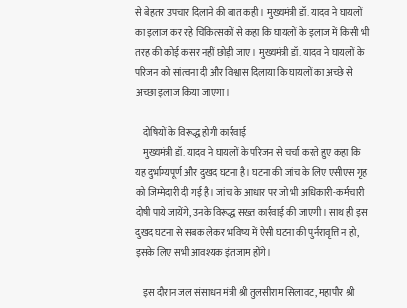से बेहतर उपचार दिलाने की बात कही। मुख्यमंत्री डॉ. यादव ने घायलों का इलाज कर रहे चिकित्सकों से कहा कि घायलों के इलाज में किसी भी तरह की कोई कसर नहीं छोड़ी जाए। मुख्यमंत्री डॉ. यादव ने घायलों के परिजन को सांत्वना दी और विश्वास दिलाया कि घायलों का अच्छे से अच्छा इलाज किया जाएगा।

    दोषियों के विरूद्ध होगी कार्रवाई
    मुख्यमंत्री डॉ. यादव ने घायलों के परिजन से चर्चा करते हुए कहा कि यह दुर्भाग्यपूर्ण और दुखद घटना है। घटना की जांच के लिए एसीएस गृह को जिम्मेदारी दी गई है। जांच के आधार पर जो भी अधिकारी-कर्मचारी दोषी पाये जायेंगे, उनके विरूद्ध सख्त कार्रवाई की जाएगी। साथ ही इस दुखद घटना से सबक लेकर भविष्य में ऐसी घटना की पुर्नरावृत्ति न हो, इसके लिए सभी आवश्यक इंतजाम होंगे।

    इस दौरान जल संसाधन मंत्री श्री तुलसीराम सिलावट, महापौर श्री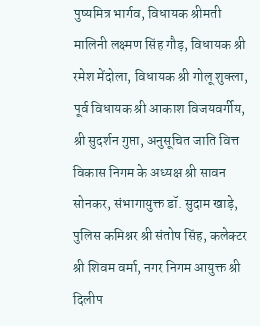पुष्यमित्र भार्गव, विधायक श्रीमती मालिनी लक्ष्मण सिंह गौड़, विधायक श्री रमेश मेंदोला, विधायक श्री गोलू शुक्ला, पूर्व विधायक श्री आकाश विजयवर्गीय, श्री सुदर्शन गुप्ता, अनुसूचित जाति वित्त विकास निगम के अध्यक्ष श्री सावन सोनकर, संभागायुक्त डॉ. सुदाम खाड़े, पुलिस कमिश्नर श्री संतोष सिंह, कलेक्टर श्री शिवम वर्मा, नगर निगम आयुक्त श्री दिलीप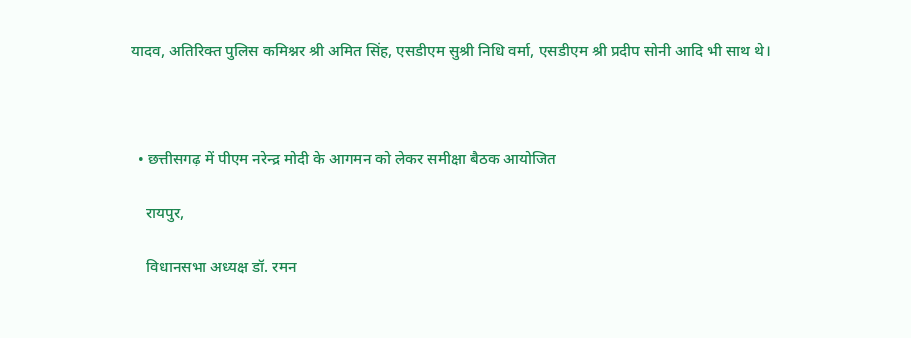यादव, अतिरिक्त पुलिस कमिश्नर श्री अमित सिंह, एसडीएम सुश्री निधि वर्मा, एसडीएम श्री प्रदीप सोनी आदि भी साथ थे।



  • छत्तीसगढ़ में पीएम नरेन्द्र मोदी के आगमन को लेकर समीक्षा बैठक आयोजित

    रायपुर,

    विधानसभा अध्यक्ष डॉ. रमन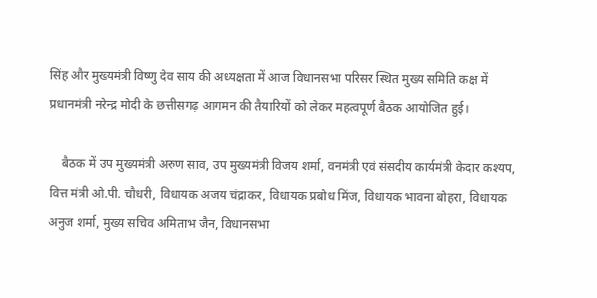सिंह और मुख्यमंत्री विष्णु देव साय की अध्यक्षता में आज विधानसभा परिसर स्थित मुख्य समिति कक्ष में प्रधानमंत्री नरेन्द्र मोदी के छत्तीसगढ़ आगमन की तैयारियों को लेकर महत्वपूर्ण बैठक आयोजित हुई।

    बैठक में उप मुख्यमंत्री अरुण साव, उप मुख्यमंत्री विजय शर्मा, वनमंत्री एवं संसदीय कार्यमंत्री केदार कश्यप, वित्त मंत्री ओ.पी. चौधरी, विधायक अजय चंद्राकर, विधायक प्रबोध मिंज, विधायक भावना बोहरा, विधायक अनुज शर्मा, मुख्य सचिव अमिताभ जैन, विधानसभा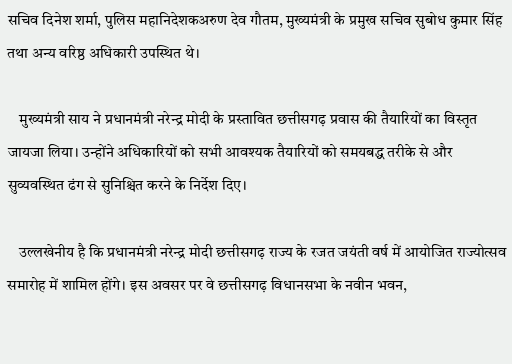सचिव दिनेश शर्मा, पुलिस महानिदेशकअरुण देव गौतम, मुख्यमंत्री के प्रमुख सचिव सुबोध कुमार सिंह तथा अन्य वरिष्ठ अधिकारी उपस्थित थे।

    मुख्यमंत्री साय ने प्रधानमंत्री नरेन्द्र मोदी के प्रस्तावित छत्तीसगढ़ प्रवास की तैयारियों का विस्तृत जायजा लिया। उन्होंने अधिकारियों को सभी आवश्यक तैयारियों को समयबद्ध तरीके से और सुव्यवस्थित ढंग से सुनिश्चित करने के निर्देश दिए।

    उल्लखेनीय है कि प्रधानमंत्री नरेन्द्र मोदी छत्तीसगढ़ राज्य के रजत जयंती वर्ष में आयोजित राज्योत्सव समारोह में शामिल होंगे। इस अवसर पर वे छत्तीसगढ़ विधानसभा के नवीन भवन,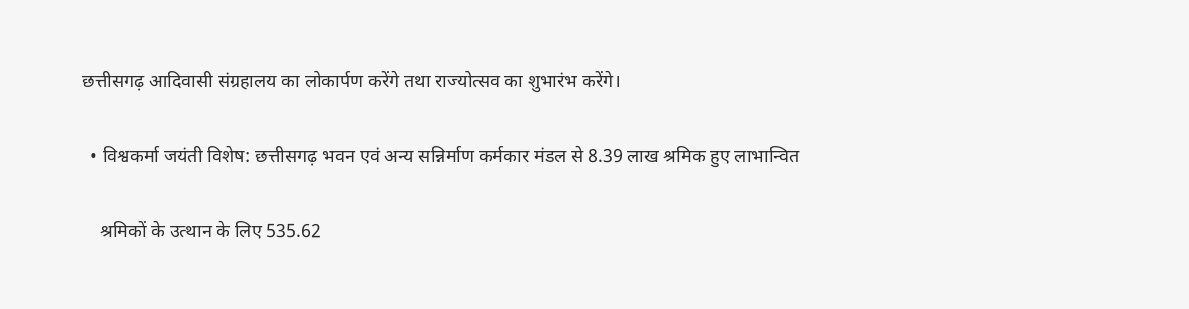छत्तीसगढ़ आदिवासी संग्रहालय का लोकार्पण करेंगे तथा राज्योत्सव का शुभारंभ करेंगे।

  • विश्वकर्मा जयंती विशेष: छत्तीसगढ़ भवन एवं अन्य सन्निर्माण कर्मकार मंडल से 8.39 लाख श्रमिक हुए लाभान्वित

    श्रमिकों के उत्थान के लिए 535.62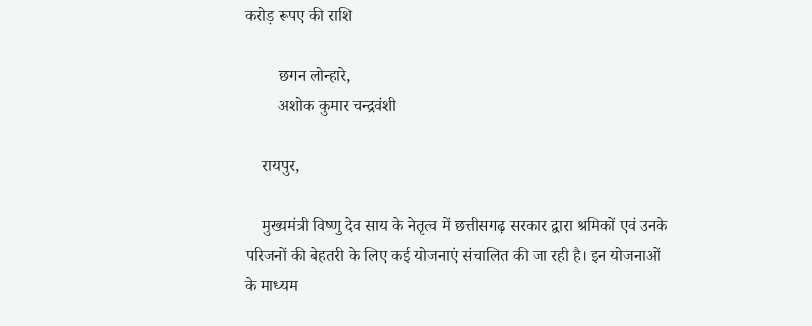करोड़ रूपए की राशि

        छगन लोन्हारे,
        अशोक कुमार चन्द्रवंशी

    रायपुर,

    मुख्यमंत्री विष्णु देव साय के नेतृत्व में छत्तीसगढ़ सरकार द्वारा श्रमिकों एवं उनके परिजनों की बेहतरी के लिए कई योजनाएं संचालित की जा रही है। इन योजनाओं के माध्यम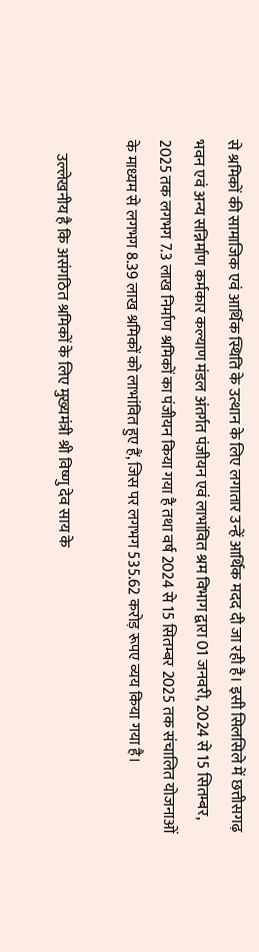से श्रमिकों की सामाजिक एवं आर्थिक स्थिति के उत्थान के लिए लगातार उन्हें आर्थिक मदद दी जा रही है। इसी सिलसिले में छत्तीसगढ़ भवन एवं अन्य सन्निर्माण कर्मकार कल्याण मंडल अंतर्गत पंजीयन एवं लाभांवित श्रम विभाग द्वारा 01 जनवरी, 2024 से 15 सितम्बर, 2025 तक लगभग 7.3 लाख निर्माण श्रमिकों का पंजीयन किया गया है तथा वर्ष 2024 से 15 सितम्बर 2025 तक संचालित योजनाओं के माध्यम से लगभग 8.39 लाख श्रमिकों को लाभांवित हुए हैं, जिस पर लगभग 535.62 करोड़ रूपए व्यय किया गया है।

    उल्लेखनीय है कि असंगठित श्रमिकों के लिए मुख्यमंत्री श्री विष्णु देव साय के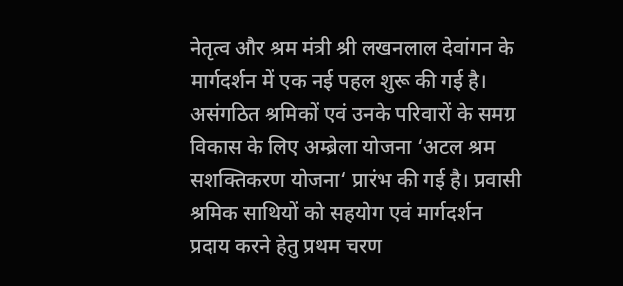नेतृत्व और श्रम मंत्री श्री लखनलाल देवांगन के मार्गदर्शन में एक नई पहल शुरू की गई है। असंगठित श्रमिकों एवं उनके परिवारों के समग्र विकास के लिए अम्ब्रेला योजना ‘अटल श्रम सशक्तिकरण योजना‘ प्रारंभ की गई है। प्रवासी श्रमिक साथियों को सहयोग एवं मार्गदर्शन प्रदाय करने हेतु प्रथम चरण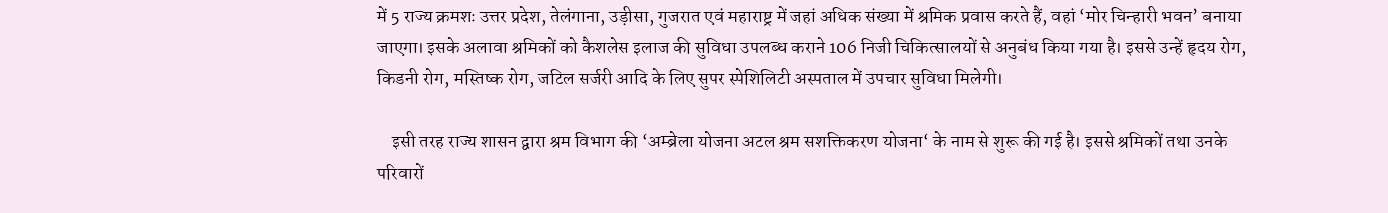में 5 राज्य क्रमशः उत्तर प्रदेश, तेलंगाना, उड़ीसा, गुजरात एवं महाराष्ट्र में जहां अधिक संख्या में श्रमिक प्रवास करते हैं, वहां ‘मोर चिन्हारी भवन’ बनाया जाएगा। इसके अलावा श्रमिकों को कैशलेस इलाज की सुविधा उपलब्ध कराने 106 निजी चिकित्सालयों से अनुबंध किया गया है। इससे उन्हें हृदय रोग, किडनी रोग, मस्तिष्क रोग, जटिल सर्जरी आदि के लिए सुपर स्पेशिलिटी अस्पताल में उपचार सुविधा मिलेगी।

    इसी तरह राज्य शासन द्वारा श्रम विभाग की ‘अम्ब्रेला योजना अटल श्रम सशक्तिकरण योजना‘ के नाम से शुरू की गई है। इससे श्रमिकों तथा उनके परिवारों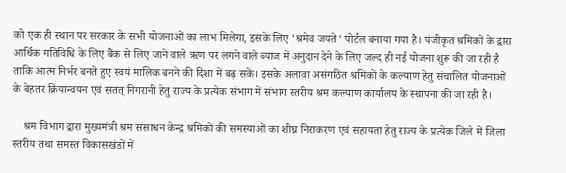को एक ही स्थान पर सरकार के सभी योजनाओं का लाभ मिलेगा, इसके लिए ‘श्रमेव जयते‘ पोर्टल बनाया गया है। पंजीकृत श्रमिकों के द्वारा आर्थिक गतिविधि के लिए बैंक से लिए जाने वाले ऋण पर लगने वाले ब्याज में अनुदान देने के लिए जल्द ही नई योजना शुरू की जा रही है ताकि आत्म निर्भर बनते हुए स्वयं मालिक बनने की दिशा में बढ़ सकें। इसके अलावा असंगठित श्रमिकों के कल्याण हेतु संचालित योजनाओं के बेहतर क्रियान्वयन एवं सतत् निगरानी हेतु राज्य के प्रत्येक संभाग में संभाग स्तरीय श्रम कल्याण कार्यालय के स्थापना की जा रही है।

    श्रम विभाग द्वारा मुख्यमंत्री श्रम संसाधन केन्द्र श्रमिकों की समस्याओं का शीघ्र निराकरण एवं सहायता हेतु राज्य के प्रत्येक जिले में जिला स्तरीय तथा समस्त विकासखंडों में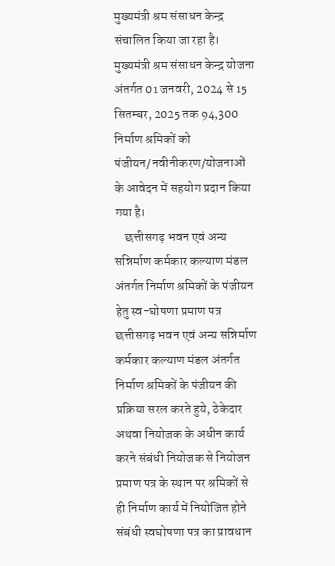मुख्यमंत्री श्रम संसाधन केन्द्र संचालित किया जा रहा है। मुख्यमंत्री श्रम संसाधन केन्द्र योजना अंतर्गत 01 जनवरी, 2024 से 15 सितम्बर, 2025 तक 94,300 निर्माण श्रमिकों को पंजीयन/नवीनीकरण/योजनाओं के आवेदन में सहयोग प्रदान किया गया है।
    छत्तीसगढ़ भवन एवं अन्य सन्निर्माण कर्मकार कल्याण मंडल अंतर्गत निर्माण श्रमिकों के पंजीयन हेतु स्व-घोषणा प्रमाण पत्र छत्तीसगढ़ भवन एवं अन्य सन्निर्माण कर्मकार कल्याण मंडल अंतर्गत निर्माण श्रमिकों के पंजीयन की प्रक्रिया सरल करते हुये, ठेकेदार अथवा नियोजक के अधीन कार्य करने संबंधी नियोजक से नियोजन प्रमाण पत्र के स्थान पर श्रमिकों से ही निर्माण कार्य में नियोजित होने संबंधी स्वघोषणा पत्र का प्रावधान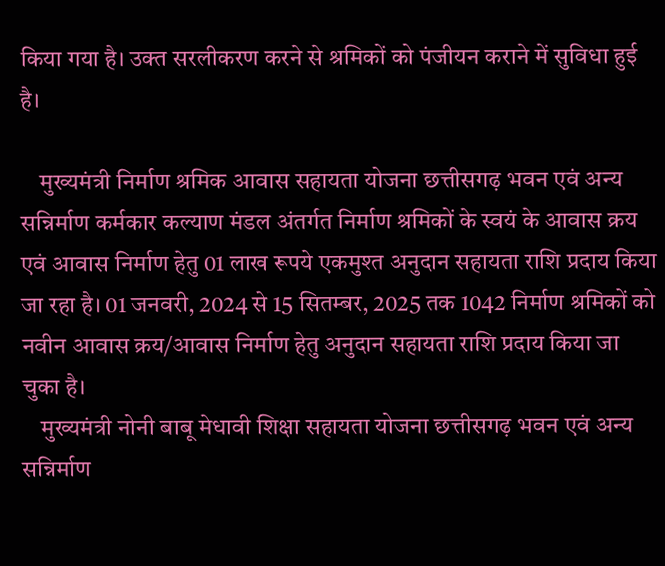किया गया है। उक्त सरलीकरण करने से श्रमिकों को पंजीयन कराने में सुविधा हुई है।

    मुख्यमंत्री निर्माण श्रमिक आवास सहायता योजना छत्तीसगढ़ भवन एवं अन्य सन्निर्माण कर्मकार कल्याण मंडल अंतर्गत निर्माण श्रमिकों के स्वयं के आवास क्रय एवं आवास निर्माण हेतु 01 लाख रूपये एकमुश्त अनुदान सहायता राशि प्रदाय किया जा रहा है। 01 जनवरी, 2024 से 15 सितम्बर, 2025 तक 1042 निर्माण श्रमिकों को नवीन आवास क्रय/आवास निर्माण हेतु अनुदान सहायता राशि प्रदाय किया जा चुका है।
    मुख्यमंत्री नोनी बाबू मेधावी शिक्षा सहायता योजना छत्तीसगढ़ भवन एवं अन्य सन्निर्माण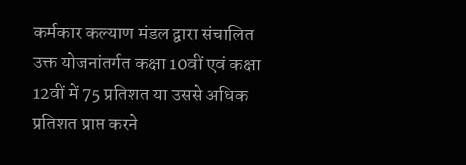कर्मकार कल्याण मंडल द्वारा संचालित उक्त योजनांतर्गत कक्षा 10वीं एवं कक्षा 12वीं में 75 प्रतिशत या उससे अधिक प्रतिशत प्राप्त करने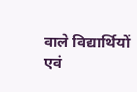वाले विद्यार्थियों एवं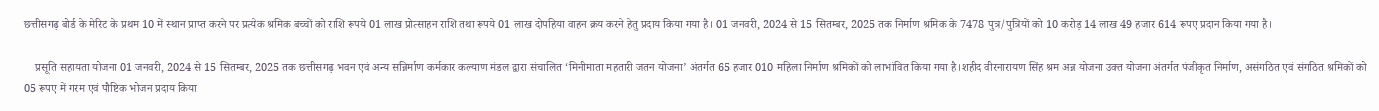छत्तीसगढ़ बोर्ड के मेरिट के प्रथम 10 में स्थान प्राप्त करने पर प्रत्येक श्रमिक बच्चों को राशि रूपये 01 लाख प्रोत्साहन राशि तथा रूपये 01 लाख दोपहिया वाहन क्रय करने हेतु प्रदाय किया गया है। 01 जनवरी, 2024 से 15 सितम्बर, 2025 तक निर्माण श्रमिक के 7478 पुत्र/पुत्रियों को 10 करोड़ 14 लाख 49 हजार 614 रूपए प्रदान किया गया है।

    प्रसूति सहायता योजना 01 जनवरी, 2024 से 15 सितम्बर, 2025 तक छत्तीसगढ़ भवन एवं अन्य सन्निर्माण कर्मकार कल्याण मंडल द्वारा संचालित ‘मिनीमाता महतारी जतन योजना’ अंतर्गत 65 हजार 010 महिला निर्माण श्रमिकों को लाभांवित किया गया है।शहीद वीरनारायण सिंह श्रम अन्न योजना उक्त योजना अंतर्गत पंजीकृत निर्माण, असंगठित एवं संगठित श्रमिकों को 05 रूपए में गरम एवं पौष्टिक भोजन प्रदाय किया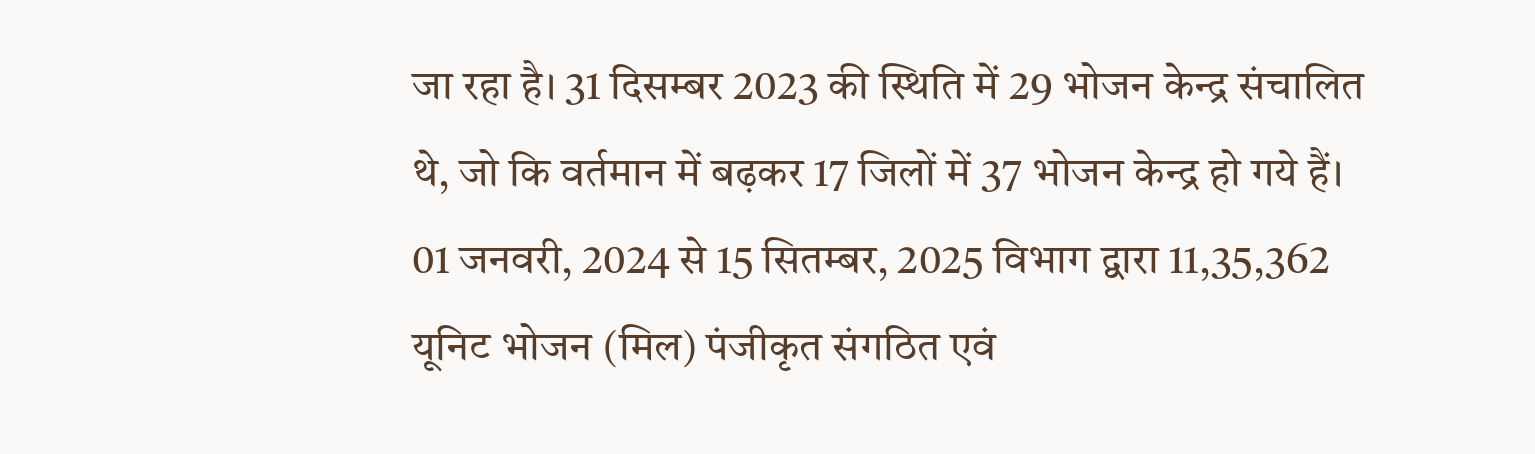जा रहा है। 31 दिसम्बर 2023 की स्थिति में 29 भोजन केन्द्र संचालित थे, जो कि वर्तमान में बढ़कर 17 जिलों में 37 भोजन केन्द्र हो गये हैं। 01 जनवरी, 2024 से 15 सितम्बर, 2025 विभाग द्वारा 11,35,362 यूनिट भोजन (मिल) पंजीकृत संगठित एवं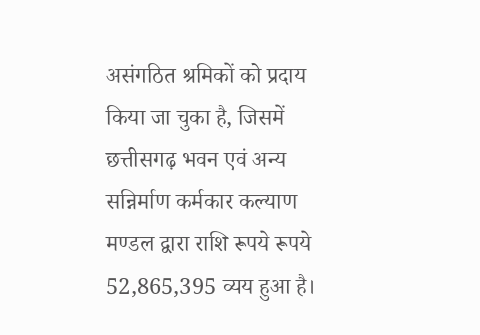असंगठित श्रमिकों को प्रदाय किया जा चुका है, जिसमें छत्तीसगढ़ भवन एवं अन्य सन्निर्माण कर्मकार कल्याण मण्डल द्वारा राशि रूपये रूपये 52,865,395 व्यय हुआ है।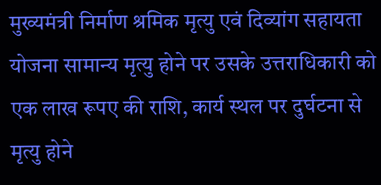मुख्यमंत्री निर्माण श्रमिक मृत्यु एवं दिव्यांग सहायता योजना सामान्य मृत्यु होने पर उसके उत्तराधिकारी को एक लाख रूपए की राशि, कार्य स्थल पर दुर्घटना से मृत्यु होने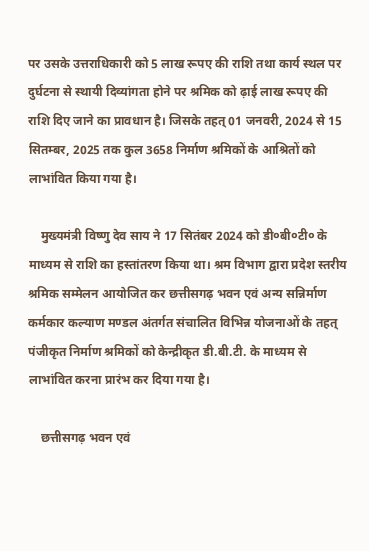पर उसके उत्तराधिकारी को 5 लाख रूपए की राशि तथा कार्य स्थल पर दुर्घटना से स्थायी दिव्यांगता होने पर श्रमिक को ढ़ाई लाख रूपए की राशि दिए जाने का प्रावधान है। जिसके तहत् 01 जनवरी, 2024 से 15 सितम्बर, 2025 तक कुल 3658 निर्माण श्रमिकों के आश्रितों को लाभांवित किया गया है।

    मुख्यमंत्री विष्णु देव साय ने 17 सितंबर 2024 को डी०बी०टी० के माध्यम से राशि का हस्तांतरण किया था। श्रम विभाग द्वारा प्रदेश स्तरीय श्रमिक सम्मेलन आयोजित कर छत्तीसगढ़ भवन एवं अन्य सन्निर्माण कर्मकार कल्याण मण्डल अंतर्गत संचालित विभिन्न योजनाओं के तहत् पंजीकृत निर्माण श्रमिकों को केन्द्रीकृत डी.बी.टी. के माध्यम से लाभांवित करना प्रारंभ कर दिया गया है।

    छत्तीसगढ़ भवन एवं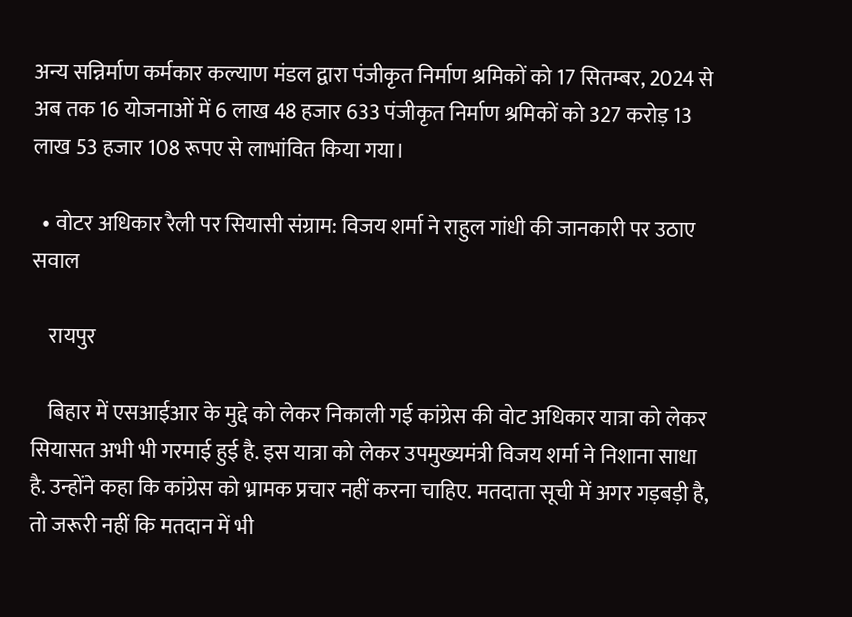अन्य सन्निर्माण कर्मकार कल्याण मंडल द्वारा पंजीकृत निर्माण श्रमिकों को 17 सितम्बर, 2024 से अब तक 16 योजनाओं में 6 लाख 48 हजार 633 पंजीकृत निर्माण श्रमिकों को 327 करोड़ 13 लाख 53 हजार 108 रूपए से लाभांवित किया गया।

  • वोटर अधिकार रैली पर सियासी संग्राम: विजय शर्मा ने राहुल गांधी की जानकारी पर उठाए सवाल

    रायपुर

    बिहार में एसआईआर के मुद्दे को लेकर निकाली गई कांग्रेस की वोट अधिकार यात्रा को लेकर सियासत अभी भी गरमाई हुई है. इस यात्रा को लेकर उपमुख्यमंत्री विजय शर्मा ने निशाना साधा है. उन्होंने कहा कि कांग्रेस को भ्रामक प्रचार नहीं करना चाहिए. मतदाता सूची में अगर गड़बड़ी है, तो जरूरी नहीं कि मतदान में भी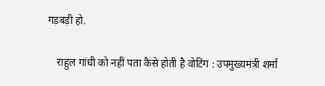गड़बड़ी हो.

    राहुल गांधी को नहीं पता कैसे होती है वोटिंग : उपमुख्यमंत्री शर्मा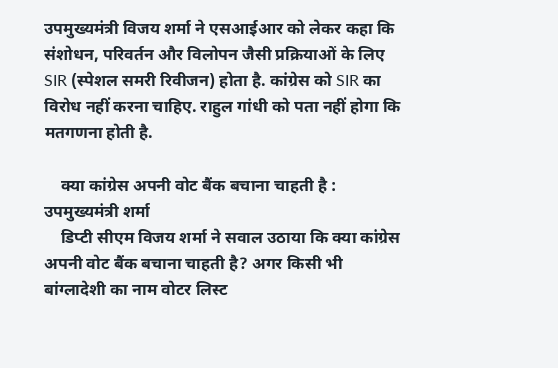उपमुख्यमंत्री विजय शर्मा ने एसआईआर को लेकर कहा कि संशोधन, परिवर्तन और विलोपन जैसी प्रक्रियाओं के लिए SIR (स्पेशल समरी रिवीजन) होता है. कांग्रेस को SIR का विरोध नहीं करना चाहिए. राहुल गांधी को पता नहीं होगा कि मतगणना होती है.

    क्या कांग्रेस अपनी वोट बैंक बचाना चाहती है : उपमुख्यमंत्री शर्मा
    डिप्टी सीएम विजय शर्मा ने सवाल उठाया कि क्या कांग्रेस अपनी वोट बैंक बचाना चाहती है? अगर किसी भी बांग्लादेशी का नाम वोटर लिस्ट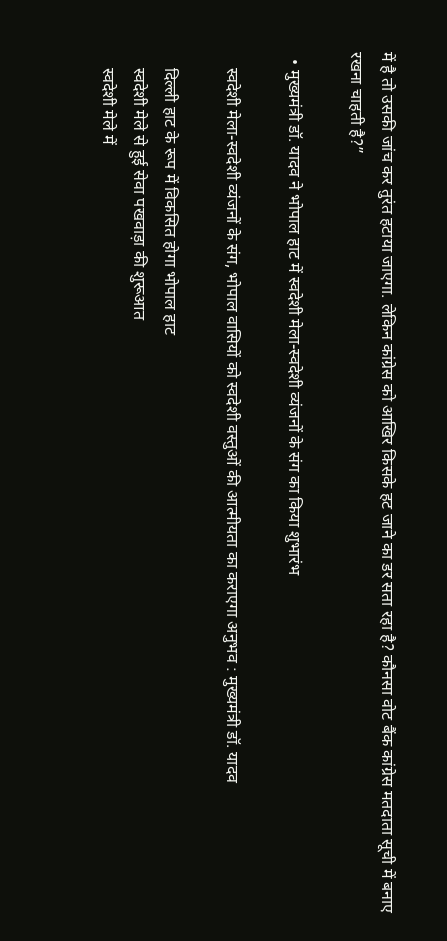में है तो उसकी जांच कर तुरंत हटाया जाएगा. लेकिन कांग्रेस को आखिर किसके हट जाने का डर सता रहा है? कौनसा वोट बैंक कांग्रेस मतदाता सूची में बनाए रखना चाहती है?”

  • मुख्यमंत्री डॉ. यादव ने भोपाल हाट में स्वदेशी मेला-स्वदेशी व्यंजनों के संग का किया शुभारंभ

    स्वदेशी मेला-स्वदेशी व्यंजनों के संग, भोपाल वासियों को स्वदेशी वस्तुओं की आत्मीयता का कराएगा अनुभव : मुख्यमंत्री डॉ. यादव

    दिल्ली हाट के रूप में विकसित होगा भोपाल हाट
    स्वदेशी मेले से हुई सेवा पखवाड़ा की शुरूआत
    स्वदेशी मेले में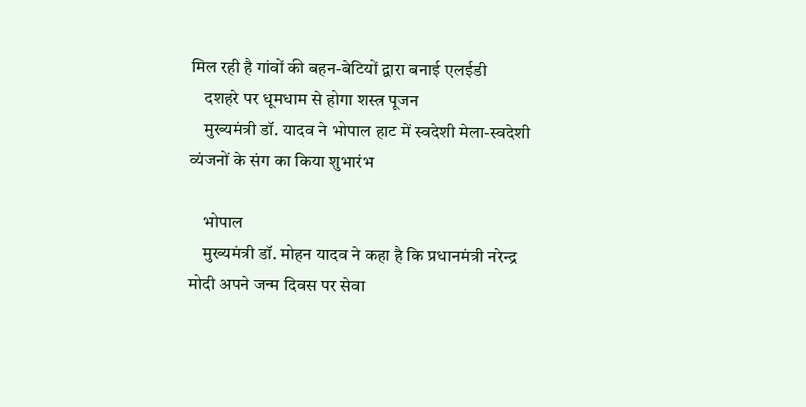मिल रही है गांवों की बहन-बेटियों द्वारा बनाई एलईडी
    दशहरे पर धूमधाम से होगा शस्त्र पूजन
    मुख्यमंत्री डॉ. यादव ने भोपाल हाट में स्वदेशी मेला-स्वदेशी व्यंजनों के संग का किया शुभारंभ

    भोपाल
    मुख्यमंत्री डॉ. मोहन यादव ने कहा है कि प्रधानमंत्री नरेन्द्र मोदी अपने जन्म दिवस पर सेवा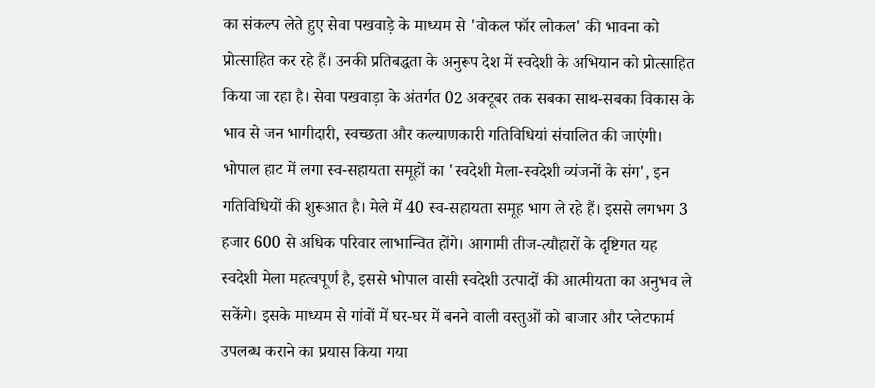का संकल्प लेते हुए सेवा पखवाड़े के माध्यम से 'वोकल फॉर लोकल' की भावना को प्रोत्साहित कर रहे हैं। उनकी प्रतिबद्धता के अनुरूप देश में स्वदेशी के अभियान को प्रोत्साहित किया जा रहा है। सेवा पखवाड़ा के अंतर्गत 02 अक्टूबर तक सबका साथ-सबका विकास के भाव से जन भागीदारी, स्वच्छता और कल्याणकारी गतिविधियां संचालित की जाएंगी। भोपाल हाट में लगा स्व-सहायता समूहों का 'स्वदेशी मेला-स्वदेशी व्यंजनों के संग', इन गतिविधियों की शुरूआत है। मेले में 40 स्व-सहायता समूह भाग ले रहे हैं। इससे लगभग 3 हजार 600 से अधिक परिवार लाभान्वित होंगे। आगामी तीज-त्यौहारों के दृष्टिगत यह स्वदेशी मेला महत्वपूर्ण है, इससे भोपाल वासी स्वदेशी उत्पादों की आत्मीयता का अनुभव ले सकेंगे। इसके माध्यम से गांवों में घर-घर में बनने वाली वस्तुओं को बाजार और प्लेटफार्म उपलब्ध कराने का प्रयास किया गया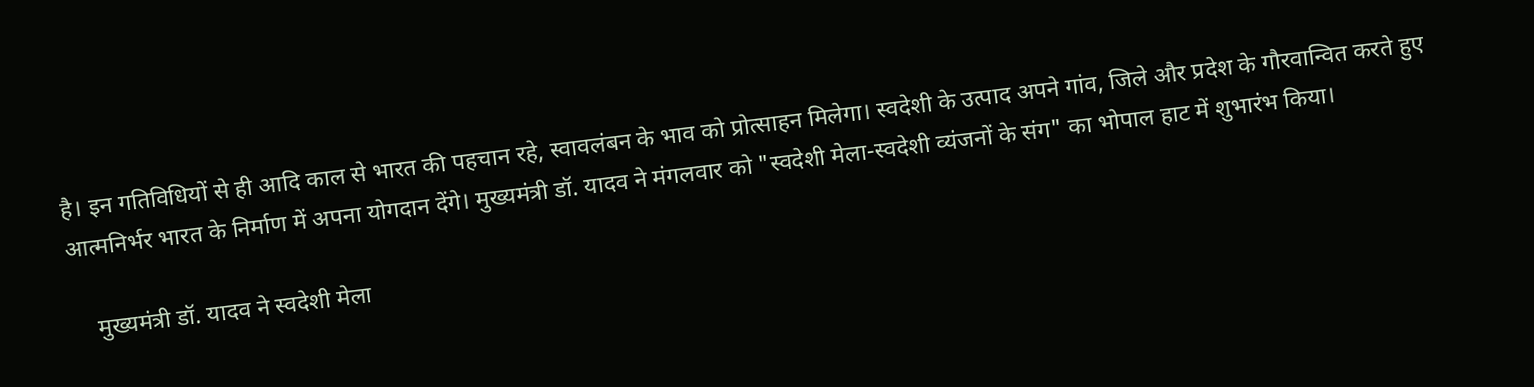है। इन गतिविधियों से ही आदि काल से भारत की पहचान रहे, स्वावलंबन के भाव को प्रोत्साहन मिलेगा। स्वदेशी के उत्पाद अपने गांव, जिले और प्रदेश के गौरवान्वित करते हुए आत्मनिर्भर भारत के निर्माण में अपना योगदान देंगे। मुख्यमंत्री डॉ. यादव ने मंगलवार को "स्वदेशी मेला-स्वदेशी व्यंजनों के संग" का भोपाल हाट में शुभारंभ किया।

    मुख्यमंत्री डॉ. यादव ने स्वदेशी मेला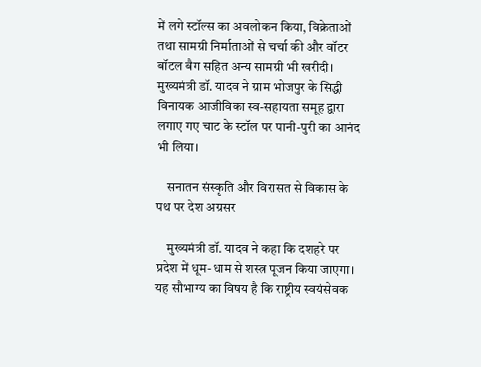में लगे स्टॉल्स का अवलोकन किया, विक्रेताओं तथा सामग्री निर्माताओं से चर्चा की और वॉटर बॉटल बैग सहित अन्य सामग्री भी खरीदी। मुख्यमंत्री डॉ. यादव ने ग्राम भोजपुर के सिद्धी विनायक आजीविका स्व-सहायता समूह द्वारा लगाए गए चाट के स्टॉल पर पानी-पुरी का आनंद भी लिया।

    सनातन संस्कृति और विरासत से विकास के पथ पर देश अग्रसर

    मुख्यमंत्री डॉ. यादव ने कहा कि दशहरे पर प्रदेश में धूम-धाम से शस्त्र पूजन किया जाएगा। यह सौभाग्य का विषय है कि राष्ट्रीय स्वयंसेवक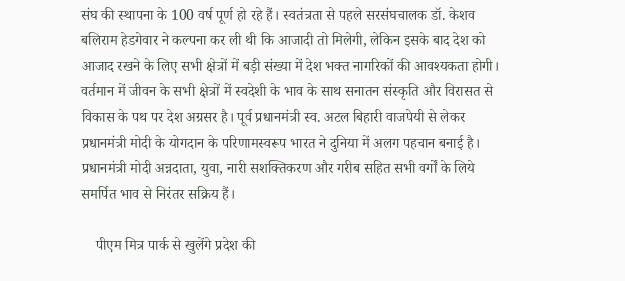संघ की स्थापना के 100 वर्ष पूर्ण हो रहे हैं। स्वतंत्रता से पहले सरसंघचालक डॉ. केशव बलिराम हेडगेवार ने कल्पना कर ली थी कि आजादी तो मिलेगी, लेकिन इसके बाद देश को आजाद रखने के लिए सभी क्षेत्रों में बड़ी संख्या में देश भक्त नागरिकों की आवश्यकता होगी। वर्तमान में जीवन के सभी क्षेत्रों में स्वदेशी के भाव के साथ सनातन संस्कृति और विरासत से विकास के पथ पर देश अग्रसर है। पूर्व प्रधानमंत्री स्व. अटल बिहारी वाजपेयी से लेकर प्रधानमंत्री मोदी के योगदान के परिणामस्वरूप भारत ने दुनिया में अलग पहचान बनाई है। प्रधानमंत्री मोदी अन्नदाता, युवा, नारी सशक्तिकरण और गरीब सहित सभी वर्गों के लिये समर्पित भाव से निरंतर सक्रिय हैं।

    पीएम मित्र पार्क से खुलेंगे प्रदेश की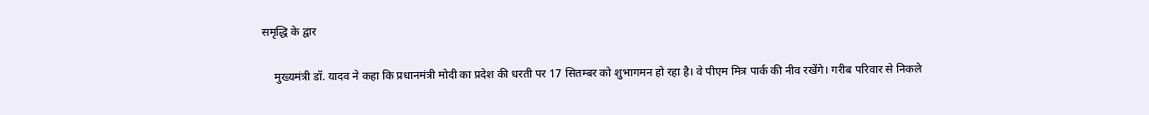समृद्धि के द्वार

    मुख्यमंत्री डॉ. यादव ने कहा कि प्रधानमंत्री मोदी का प्रदेश की धरती पर 17 सितम्बर को शुभागमन हो रहा है। वे पीएम मित्र पार्क की नीव रखेंगे। गरीब परिवार से निकले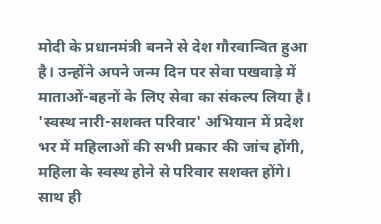मोदी के प्रधानमंत्री बनने से देश गौरवान्वित हुआ है। उन्होंने अपने जन्म दिन पर सेवा पखवाड़े में माताओं-बहनों के लिए सेवा का संकल्प लिया है। 'स्वस्थ नारी-सशक्त परिवार' अभियान में प्रदेश भर में महिलाओं की सभी प्रकार की जांच होंगी, महिला के स्वस्थ होने से परिवार सशक्त होंगे। साथ ही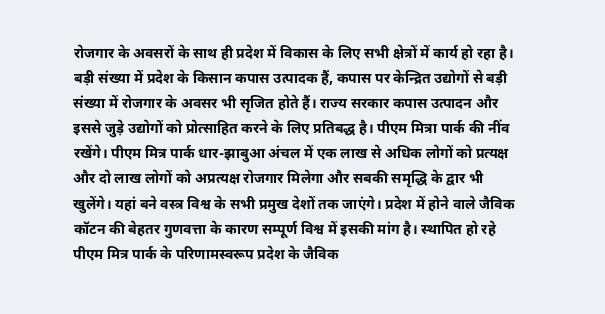रोजगार के अवसरों के साथ ही प्रदेश में विकास के लिए सभी क्षेत्रों में कार्य हो रहा है। बड़ी संख्या में प्रदेश के किसान कपास उत्पादक हैं, कपास पर केन्द्रित उद्योगों से बड़ी संख्या में रोजगार के अवसर भी सृजित होते हैं। राज्य सरकार कपास उत्पादन और इससे जुड़े उद्योगों को प्रोत्साहित करने के लिए प्रतिबद्ध है। पीएम मित्रा पार्क की नींव रखेंगे। पीएम मित्र पार्क धार-झाबुआ अंचल में एक लाख से अधिक लोगों को प्रत्यक्ष और दो लाख लोगों को अप्रत्यक्ष रोजगार मिलेगा और सबकी समृद्धि के द्वार भी खुलेंगे। यहां बने वस्त्र विश्व के सभी प्रमुख देशों तक जाएंगे। प्रदेश में होने वाले जैविक कॉटन की बेहतर गुणवत्ता के कारण सम्पूर्ण विश्व में इसकी मांग है। स्थापित हो रहे पीएम मित्र पार्क के परिणामस्वरूप प्रदेश के जैविक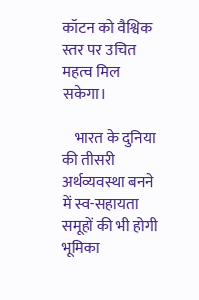कॉटन को वैश्विक स्तर पर उचित महत्व मिल सकेगा।

    भारत के दुनिया की तीसरी अर्थव्यवस्था बनने में स्व-सहायता समूहों की भी होगी भूमिका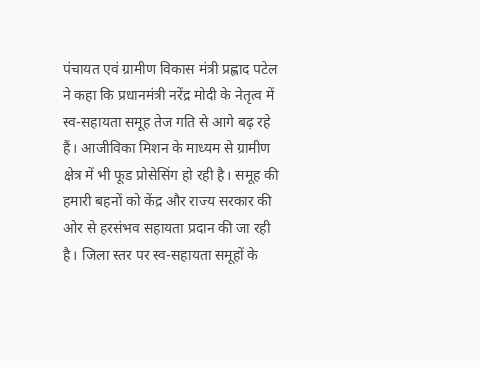पंचायत एवं ग्रामीण विकास मंत्री प्रह्लाद पटेल ने कहा कि प्रधानमंत्री नरेंद्र मोदी के नेतृत्व में स्व-सहायता समूह तेज गति से आगे बढ़ रहे हैं। आजीविका मिशन के माध्यम से ग्रामीण क्षेत्र में भी फूड प्रोसेसिंग हो रही है। समूह की हमारी बहनों को केंद्र और राज्य सरकार की ओर से हरसंभव सहायता प्रदान की जा रही है। जिला स्तर पर स्व-सहायता समूहों के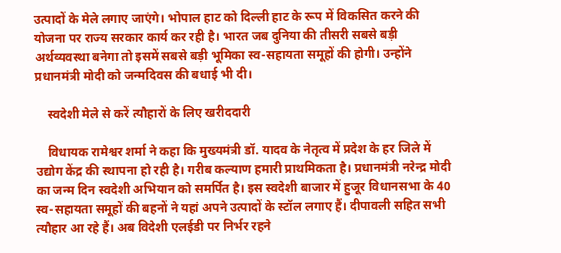उत्पादों के मेले लगाए जाएंगे। भोपाल हाट को दिल्ली हाट के रूप में विकसित करने की योजना पर राज्य सरकार कार्य कर रही है। भारत जब दुनिया की तीसरी सबसे बड़ी अर्थव्यवस्था बनेगा तो इसमें सबसे बड़ी भूमिका स्व-सहायता समूहों की होगी। उन्होंने प्रधानमंत्री मोदी को जन्मदिवस की बधाई भी दी।

    स्वदेशी मेले से करें त्यौहारों के लिए खरीददारी

    विधायक रामेश्वर शर्मा ने कहा कि मुख्यमंत्री डॉ. यादव के नेतृत्व में प्रदेश के हर जिले में उद्योग केंद्र की स्थापना हो रही है। गरीब कल्याण हमारी प्राथमिकता है। प्रधानमंत्री नरेन्द्र मोदी का जन्म दिन स्वदेशी अभियान को समर्पित है। इस स्वदेशी बाजार में हुजूर विधानसभा के 40 स्व-सहायता समूहों की बहनों ने यहां अपने उत्पादों के स्टॉल लगाए हैं। दीपावली सहित सभी त्यौहार आ रहे हैं। अब विदेशी एलईडी पर निर्भर रहने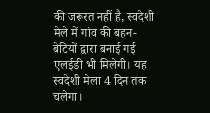की जरूरत नहीं है, स्वदेशी मेले में गांव की बहन-बेटियों द्वारा बनाई गई एलईडी भी मिलेगी। यह स्वदेशी मेला 4 दिन तक चलेगा।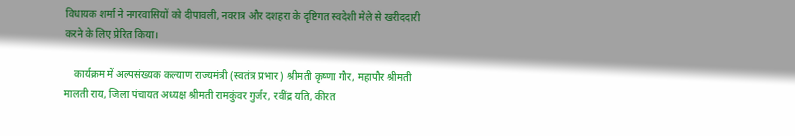विधायक शर्मा ने नगरवासियों को दीपावली, नवरात्र और दशहरा के दृष्टिगत स्वदेशी मेले से खरीददारी करने के लिए प्रेरित किया।

    कार्यक्रम में अल्पसंख्यक कल्याण राज्यमंत्री (स्वतंत्र प्रभार) श्रीमती कृष्णा गौर, महापौर श्रीमती मालती राय, जिला पंचायत अध्यक्ष श्रीमती रामकुंवर गुर्जर, रवींद्र यति, कीरत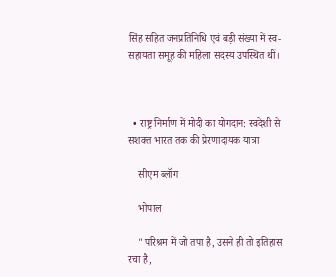सिंह सहित जनप्रतिनिधि एवं बड़ी संख्या में स्व-सहायता समूह की महिला सदस्य उपस्थित थीं।



  • राष्ट्र निर्माण में मोदी का योगदान: स्वदेशी से सशक्त भारत तक की प्रेरणादायक यात्रा

    सीएम ब्लॉग

    भोपाल

    "परिश्रम में जो तपा है, उसने ही तो इतिहास रचा है,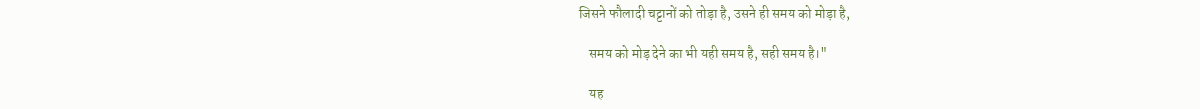जिसने फौलादी चट्टानों को तोड़ा है, उसने ही समय को मोड़ा है,

    समय को मोड़ देने का भी यही समय है, सही समय है।"

    यह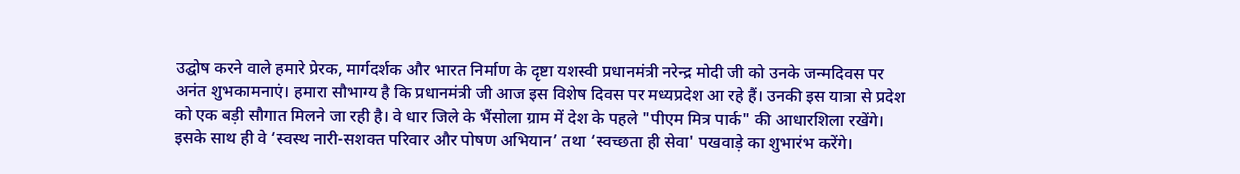उद्घोष करने वाले हमारे प्रेरक, मार्गदर्शक और भारत निर्माण के दृष्टा यशस्वी प्रधानमंत्री नरेन्द्र मोदी जी को उनके जन्मदिवस पर अनंत शुभकामनाएं। हमारा सौभाग्य है कि प्रधानमंत्री जी आज इस विशेष दिवस पर मध्यप्रदेश आ रहे हैं। उनकी इस यात्रा से प्रदेश को एक बड़ी सौगात मिलने जा रही है। वे धार जिले के भैंसोला ग्राम में देश के पहले "पीएम मित्र पार्क" की आधारशिला रखेंगे। इसके साथ ही वे ‘स्वस्थ नारी-सशक्त परिवार और पोषण अभियान’ तथा ‘स्वच्छता ही सेवा' पखवाड़े का शुभारंभ करेंगे।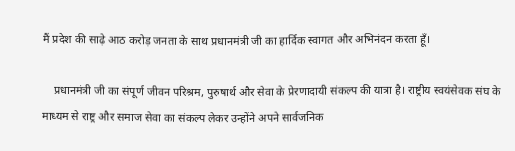मैं प्रदेश की साढ़े आठ करोड़ जनता के साथ प्रधानमंत्री जी का हार्दिक स्वागत और अभिनंदन करता हूँ।

    प्रधानमंत्री जी का संपूर्ण जीवन परिश्रम, पुरुषार्थ और सेवा के प्रेरणादायी संकल्प की यात्रा है। राष्ट्रीय स्वयंसेवक संघ के माध्यम से राष्ट्र और समाज सेवा का संकल्प लेकर उन्होंने अपने सार्वजनिक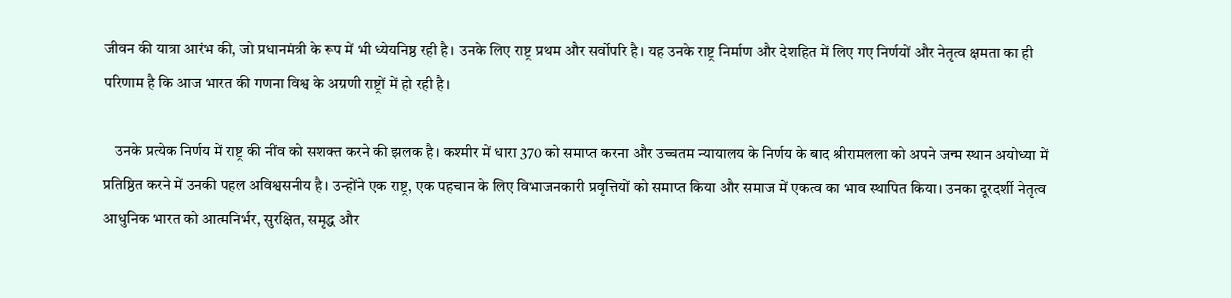जीवन की यात्रा आरंभ की, जो प्रधानमंत्री के रूप में भी ध्येयनिष्ठ रही है। उनके लिए राष्ट्र प्रथम और सर्वोपरि है। यह उनके राष्ट्र निर्माण और देशहित में लिए गए निर्णयों और नेतृत्व क्षमता का ही परिणाम है कि आज भारत की गणना विश्व के अग्रणी राष्ट्रों में हो रही है।

    उनके प्रत्येक निर्णय में राष्ट्र की नींव को सशक्त करने की झलक है। कश्मीर में धारा 370 को समाप्त करना और उच्चतम न्यायालय के निर्णय के बाद श्रीरामलला को अपने जन्म स्थान अयोध्या में प्रतिष्ठित करने में उनकी पहल अविश्वसनीय है। उन्होंने एक राष्ट्र, एक पहचान के लिए विभाजनकारी प्रवृत्तियों को समाप्त किया और समाज में एकत्व का भाव स्थापित किया। उनका दूरदर्शी नेतृत्व आधुनिक भारत को आत्मनिर्भर, सुरक्षित, समृद्ध और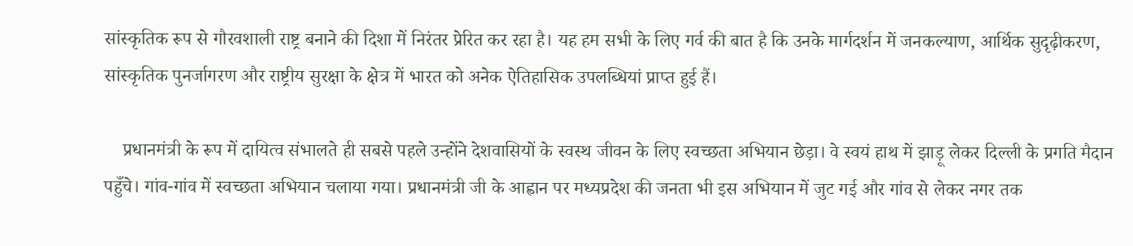सांस्कृतिक रूप से गौरवशाली राष्ट्र बनाने की दिशा में निरंतर प्रेरित कर रहा है। यह हम सभी के लिए गर्व की बात है कि उनके मार्गदर्शन में जनकल्याण, आर्थिक सुदृढ़ीकरण, सांस्कृतिक पुनर्जागरण और राष्ट्रीय सुरक्षा के क्षेत्र में भारत को अनेक ऐतिहासिक उपलब्धियां प्राप्त हुई हैं।

    प्रधानमंत्री के रूप में दायित्व संभालते ही सबसे पहले उन्होंने देशवासियों के स्वस्थ जीवन के लिए स्वच्छता अभियान छेड़ा। वे स्वयं हाथ में झाड़ू लेकर दिल्ली के प्रगति मैदान पहुँचे। गांव-गांव में स्वच्छता अभियान चलाया गया। प्रधानमंत्री जी के आह्वान पर मध्यप्रदेश की जनता भी इस अभियान में जुट गई और गांव से लेकर नगर तक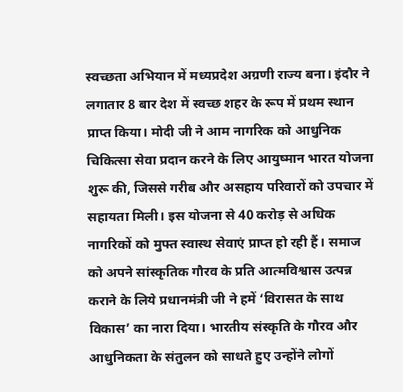स्वच्छता अभियान में मध्यप्रदेश अग्रणी राज्य बना। इंदौर ने लगातार 8 बार देश में स्वच्छ शहर के रूप में प्रथम स्थान प्राप्त किया। मोदी जी ने आम नागरिक को आधुनिक चिकित्सा सेवा प्रदान करने के लिए आयुष्मान भारत योजना शुरू की, जिससे गरीब और असहाय परिवारों को उपचार में सहायता मिली। इस योजना से 40 करोड़ से अधिक नागरिकों को मुफ्त स्वास्थ सेवाएं प्राप्त हो रही हैं। समाज को अपने सांस्कृतिक गौरव के प्रति आत्मविश्वास उत्पन्न कराने के लिये प्रधानमंत्री जी ने हमें ‘विरासत के साथ विकास’ का नारा दिया। भारतीय संस्कृति के गौरव और आधुनिकता के संतुलन को साधते हुए उन्होंने लोगों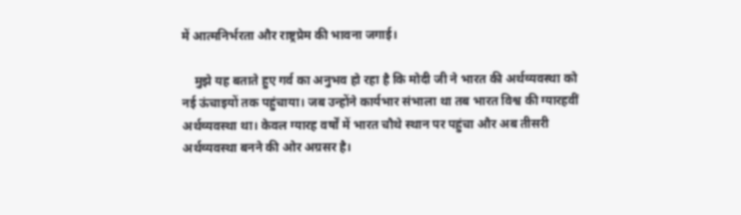में आत्मनिर्भरता और राष्ट्रप्रेम की भावना जगाई।

    मुझे यह बताते हुए गर्व का अनुभव हो रहा है कि मोदी जी ने भारत की अर्थव्यवस्था को नई ऊंचाइयों तक पहुंचाया। जब उन्होंने कार्यभार संभाला था तब भारत विश्व की ग्यारहवीं अर्थव्यवस्था था। केवल ग्यारह वर्षों में भारत चौथे स्थान पर पहुंचा और अब तीसरी अर्थव्यवस्था बनने की ओर अग्रसर है।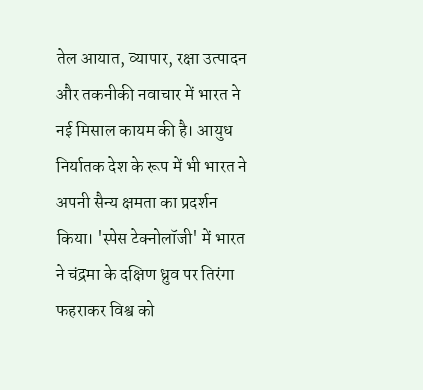तेल आयात, व्यापार, रक्षा उत्पादन और तकनीकी नवाचार में भारत ने नई मिसाल कायम की है। आयुध निर्यातक देश के रूप में भी भारत ने अपनी सैन्य क्षमता का प्रदर्शन किया। 'स्पेस टेक्नोलॉजी' में भारत ने चंद्रमा के दक्षिण ध्रुव पर तिरंगा फहराकर विश्व को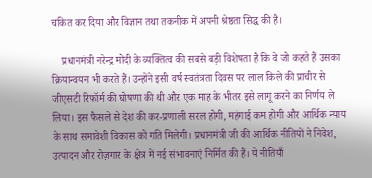चकित कर दिया और विज्ञान तथा तकनीक में अपनी श्रेष्ठता सिद्ध की है।

    प्रधानमंत्री नरेन्द्र मोदी के व्यक्तित्व की सबसे बड़ी विशेषता है कि वे जो कहते हैं उसका क्रियान्वयन भी करते हैं। उन्होंने इसी वर्ष स्वतंत्रता दिवस पर लाल किले की प्राचीर से जीएसटी रिफॉर्म की घोषणा की थी और एक माह के भीतर इसे लागू करने का निर्णय ले लिया। इस फैसले से देश की कर-प्रणाली सरल होगी, महंगाई कम होगी और आर्थिक न्याय के साथ समावेशी विकास को गति मिलेगी। प्रधानमंत्री जी की आर्थिक नीतियों ने निवेश, उत्पादन और रोज़गार के क्षेत्र में नई संभावनाएं निर्मित की हैं। ये नीतियाँ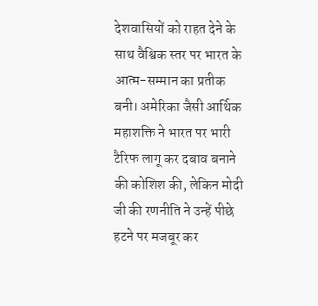देशवासियों को राहत देने के साथ वैश्विक स्तर पर भारत के आत्म-सम्मान का प्रतीक बनी। अमेरिका जैसी आर्थिक महाशक्ति ने भारत पर भारी टैरिफ लागू कर दबाव बनाने की कोशिश की, लेकिन मोदी जी की रणनीति ने उन्हें पीछे हटने पर मजबूर कर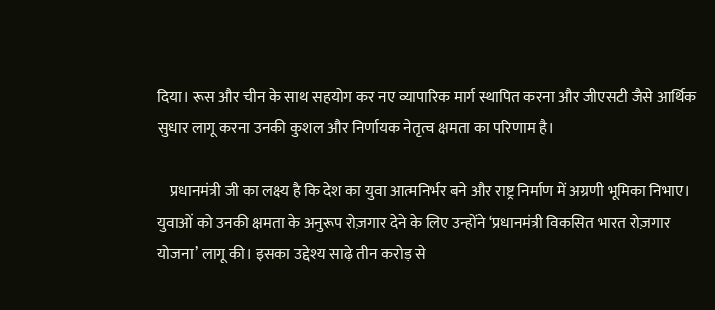दिया। रूस और चीन के साथ सहयोग कर नए व्यापारिक मार्ग स्थापित करना और जीएसटी जैसे आर्थिक सुधार लागू करना उनकी कुशल और निर्णायक नेतृत्व क्षमता का परिणाम है।

    प्रधानमंत्री जी का लक्ष्य है कि देश का युवा आत्मनिर्भर बने और राष्ट्र निर्माण में अग्रणी भूमिका निभाए। युवाओं को उनकी क्षमता के अनुरूप रोज़गार देने के लिए उन्होंने ‘प्रधानमंत्री विकसित भारत रोज़गार योजना’ लागू की। इसका उद्देश्य साढ़े तीन करोड़ से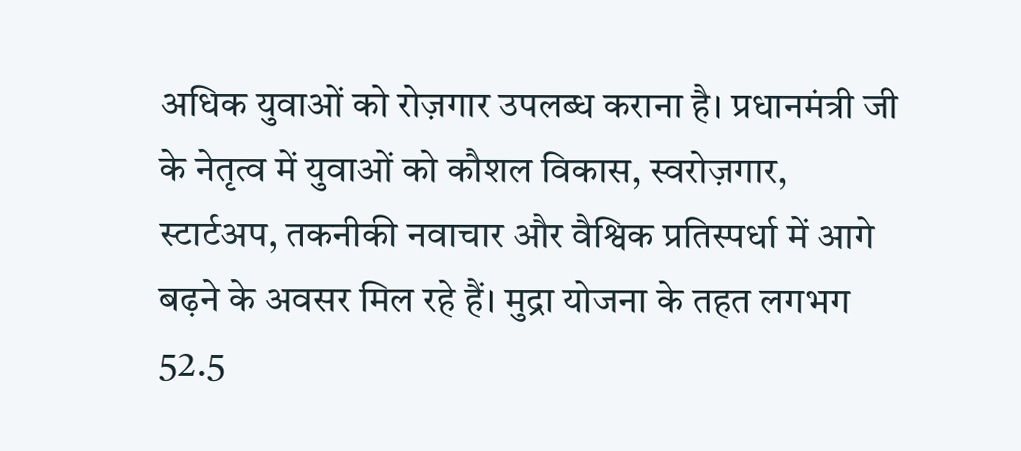अधिक युवाओं को रोज़गार उपलब्ध कराना है। प्रधानमंत्री जी के नेतृत्व में युवाओं को कौशल विकास, स्वरोज़गार, स्टार्टअप, तकनीकी नवाचार और वैश्विक प्रतिस्पर्धा में आगे बढ़ने के अवसर मिल रहे हैं। मुद्रा योजना के तहत लगभग 52.5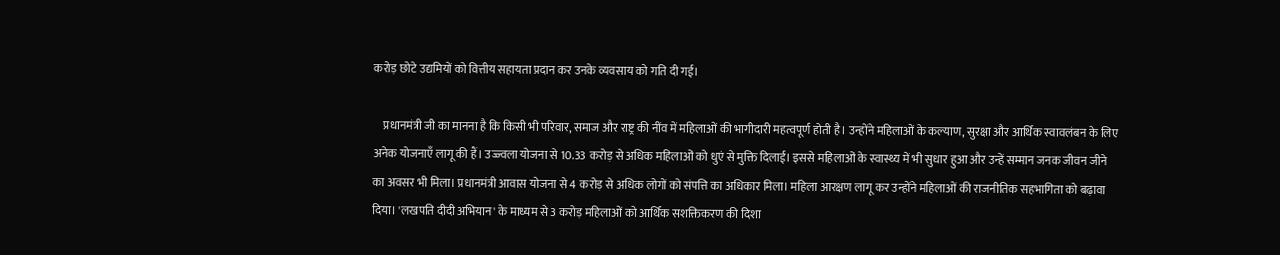करोड़ छोटे उद्यमियों को वित्तीय सहायता प्रदान कर उनके व्यवसाय को गति दी गई।

    प्रधानमंत्री जी का मानना है कि किसी भी परिवार, समाज और राष्ट्र की नींव में महिलाओं की भागीदारी महत्वपूर्ण होती है। उन्होंने महिलाओं के कल्याण, सुरक्षा और आर्थिक स्वावलंबन के लिए अनेक योजनाएँ लागू की हैं। उज्ज्वला योजना से 10.33 करोड़ से अधिक महिलाओं को धुएं से मुक्ति दिलाई। इससे महिलाओं के स्वास्थ्य में भी सुधार हुआ और उन्हें सम्मान जनक जीवन जीने का अवसर भी मिला। प्रधानमंत्री आवास योजना से 4 करोड़ से अधिक लोगों को संपत्ति का अधिकार मिला। महिला आरक्षण लागू कर उन्होंने महिलाओं की राजनीतिक सहभागिता को बढ़ावा दिया। 'लखपति दीदी अभियान' के माध्यम से 3 करोड़ महिलाओं को आर्थिक सशक्तिकरण की दिशा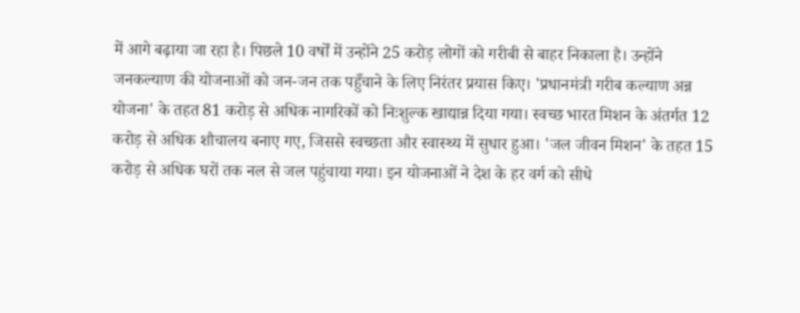में आगे बढ़ाया जा रहा है। पिछले 10 वर्षों में उन्होंने 25 करोड़ लोगों को गरीबी से बाहर निकाला है। उन्होंने जनकल्याण की योजनाओं को जन-जन तक पहुँचाने के लिए निरंतर प्रयास किए। 'प्रधानमंत्री गरीब कल्याण अन्न योजना' के तहत 81 करोड़ से अधिक नागरिकों को निःशुल्क खाद्यान्न दिया गया। स्वच्छ भारत मिशन के अंतर्गत 12 करोड़ से अधिक शौचालय बनाए गए, जिससे स्वच्छता और स्वास्थ्य में सुधार हुआ। 'जल जीवन मिशन' के तहत 15 करोड़ से अधिक घरों तक नल से जल पहुंचाया गया। इन योजनाओं ने देश के हर वर्ग को सीधे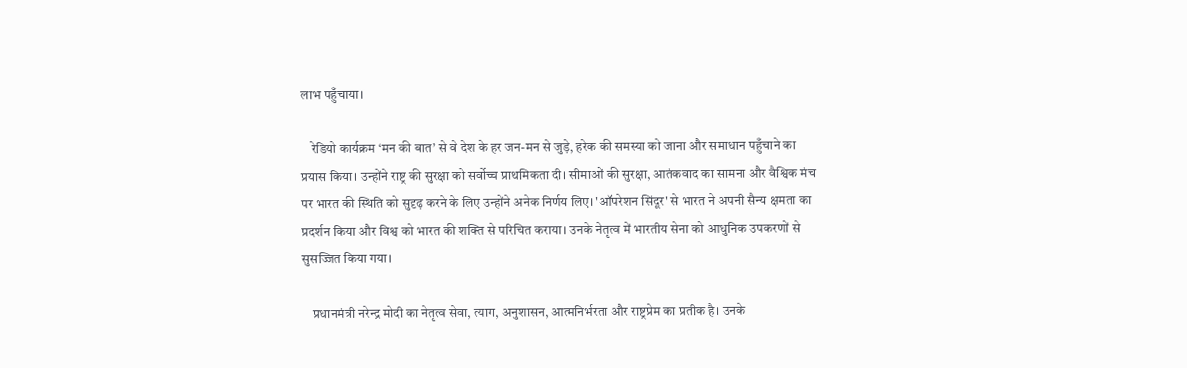लाभ पहुँचाया।

    रेडियो कार्यक्रम ‘मन की बात’ से वे देश के हर जन-मन से जुड़े, हरेक की समस्या को जाना और समाधान पहुँचाने का प्रयास किया। उन्होंने राष्ट्र की सुरक्षा को सर्वोच्च प्राथमिकता दी। सीमाओं की सुरक्षा, आतंकवाद का सामना और वैश्विक मंच पर भारत की स्थिति को सुदृढ़ करने के लिए उन्होंने अनेक निर्णय लिए। 'ऑपरेशन सिंदूर' से भारत ने अपनी सैन्य क्षमता का प्रदर्शन किया और विश्व को भारत की शक्ति से परिचित कराया। उनके नेतृत्व में भारतीय सेना को आधुनिक उपकरणों से सुसज्जित किया गया।

    प्रधानमंत्री नरेन्द्र मोदी का नेतृत्व सेवा, त्याग, अनुशासन, आत्मनिर्भरता और राष्ट्रप्रेम का प्रतीक है। उनके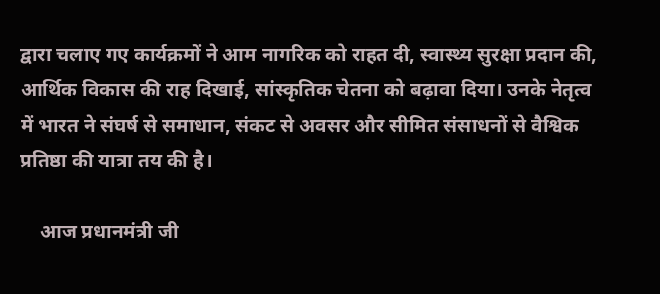द्वारा चलाए गए कार्यक्रमों ने आम नागरिक को राहत दी, स्वास्थ्य सुरक्षा प्रदान की, आर्थिक विकास की राह दिखाई, सांस्कृतिक चेतना को बढ़ावा दिया। उनके नेतृत्व में भारत ने संघर्ष से समाधान, संकट से अवसर और सीमित संसाधनों से वैश्विक प्रतिष्ठा की यात्रा तय की है।

    आज प्रधानमंत्री जी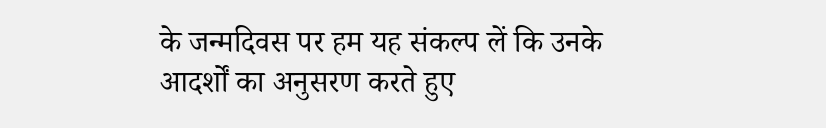के जन्मदिवस पर हम यह संकल्प लें कि उनके आदर्शों का अनुसरण करते हुए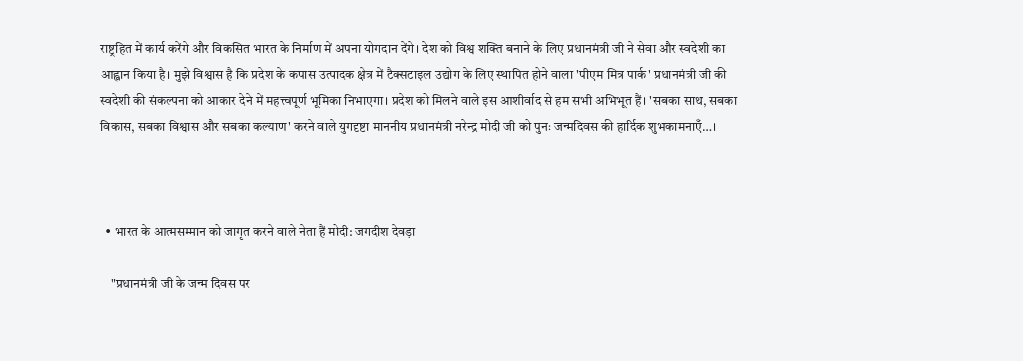राष्ट्रहित में कार्य करेंगे और विकसित भारत के निर्माण में अपना योगदान देंगे। देश को विश्व शक्ति बनाने के लिए प्रधानमंत्री जी ने सेवा और स्वदेशी का आह्वान किया है। मुझे विश्वास है कि प्रदेश के कपास उत्पादक क्षेत्र में टैक्सटाइल उद्योग के लिए स्थापित होने वाला 'पीएम मित्र पार्क' प्रधानमंत्री जी की स्वदेशी की संकल्पना को आकार देने में महत्त्वपूर्ण भूमिका निभाएगा। प्रदेश को मिलने वाले इस आशीर्वाद से हम सभी अभिभूत हैं। 'सबका साथ, सबका विकास, सबका विश्वास और सबका कल्याण' करने वाले युगदृष्टा माननीय प्रधानमंत्री नरेन्द्र मोदी जी को पुनः जन्मदिवस की हार्दिक शुभकामनाएँ…।



  • भारत के आत्मसम्मान को जागृत करने वाले नेता हैं मोदी: जगदीश देवड़ा

    "प्रधानमंत्री जी के जन्म दिवस पर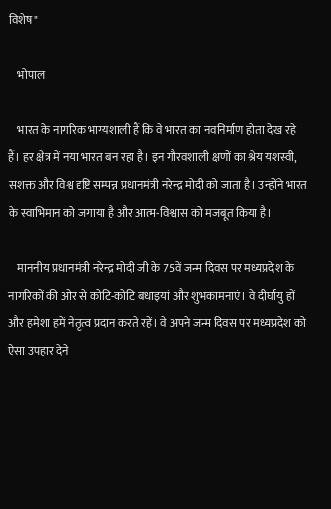विशेष"

    भोपाल

    भारत के नागरिक भाग्यशाली हैं कि वे भारत का नवनिर्माण होता देख रहे हैं। हर क्षेत्र में नया भारत बन रहा है। इन गौरवशाली क्षणों का श्रेय यशस्वी, सशक्त और विश्व दृष्ट‍ि सम्पन्न प्रधानमंत्री नरेन्द्र मोदी को जाता है। उन्होंने भारत के स्वाभिमान को जगाया है और आत्म-विश्वास को मजबूत किया है।

    माननीय प्रधानमंत्री नरेन्द्र मोदी जी के 75वें जन्म दिवस पर मध्यप्रदेश के नागरिकों की ओर से कोटि-कोटि बधाइयां और शुभकामनाएं। वे दीर्घायु हों और हमेशा हमें नेतृत्व प्रदान करते रहें। वे अपने जन्म दिवस पर मध्यप्रदेश को ऐसा उपहार देने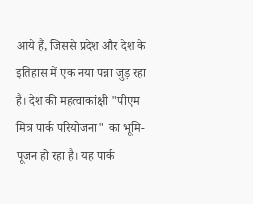आये हैं, जिससे प्रदेश और देश के इतिहास में एक नया पन्ना जुड़ रहा है। देश की महत्वाकांक्षी "पीएम मित्र पार्क परियोजना" का भूमि-पूजन हो रहा है। यह पार्क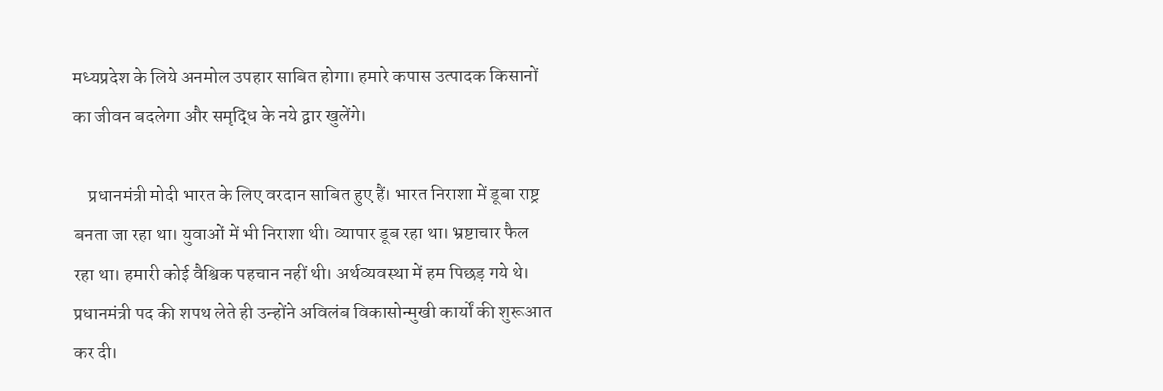मध्यप्रदेश के लिये अनमोल उपहार साबित होगा। हमारे कपास उत्पादक किसानों का जीवन बदलेगा और समृद्ध‍ि के नये द्वार खुलेंगे।

    प्रधानमंत्री मोदी भारत के लिए वरदान साबित हुए हैं। भारत निराशा में डूबा राष्ट्र बनता जा रहा था। युवाओं में भी निराशा थी। व्यापार डूब रहा था। भ्रष्टाचार फैल रहा था। हमारी कोई वैश्व‍िक पहचान नहीं थी। अर्थव्यवस्था में हम पिछड़ गये थे। प्रधानमंत्री पद की शपथ लेते ही उन्होंने अविलंब विकासोन्मुखी कार्यों की शुरूआत कर दी।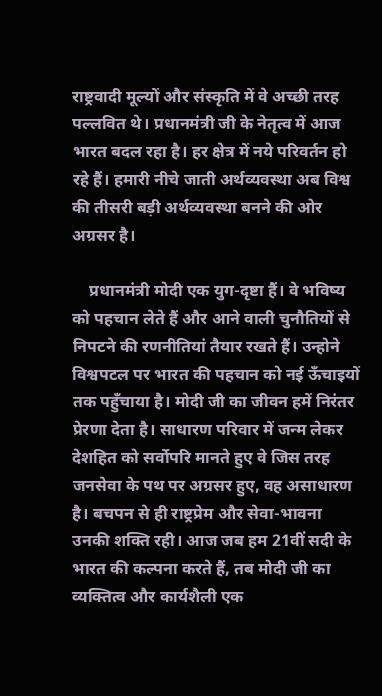राष्ट्रवादी मूल्यों और संस्कृति में वे अच्छी तरह पल्लवित थे। प्रधानमंत्री जी के नेतृत्व में आज भारत बदल रहा है। हर क्षेत्र में नये परिवर्तन हो रहे हैं। हमारी नीचे जाती अर्थव्यवस्था अब विश्व की तीसरी बड़ी अर्थव्यवस्था बनने की ओर अग्रसर है।

    प्रधानमंत्री मोदी एक युग-दृष्टा हैं। वे भविष्य को पहचान लेते हैं और आने वाली चुनौतियों से निपटने की रणनीतियां तैयार रखते हैं। उन्होने विश्वपटल पर भारत की पहचान को नई ऊँचाइयों तक पहुँचाया है। मोदी जी का जीवन हमें निरंतर प्रेरणा देता है। साधारण परिवार में जन्म लेकर देशहित को सर्वोपरि मानते हुए वे जिस तरह जनसेवा के पथ पर अग्रसर हुए, वह असाधारण है। बचपन से ही राष्ट्रप्रेम और सेवा-भावना उनकी शक्ति रही। आज जब हम 21वीं सदी के भारत की कल्पना करते हैं, तब मोदी जी का व्यक्तित्व और कार्यशैली एक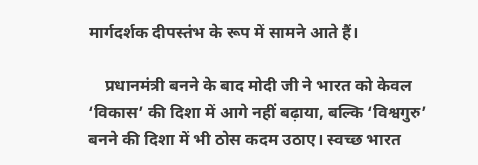मार्गदर्शक दीपस्तंभ के रूप में सामने आते हैं।

    प्रधानमंत्री बनने के बाद मोदी जी ने भारत को केवल ‘विकास’ की दिशा में आगे नहीं बढ़ाया, बल्कि ‘विश्वगुरु’ बनने की दिशा में भी ठोस कदम उठाए। स्वच्छ भारत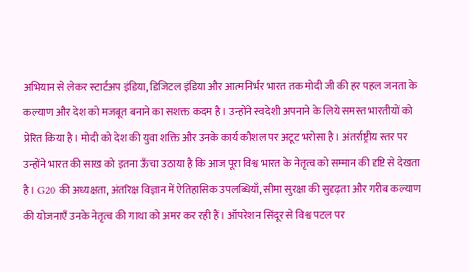अभियान से लेकर स्टार्टअप इंडिया, डिजिटल इंडिया और आत्मनिर्भर भारत तक मोदी जी की हर पहल जनता के कल्याण और देश को मजबूत बनाने का सशक्त कदम है। उन्होंने स्वदेशी अपनाने के लिये समस्त भारतीयों को प्रेरित किया है। मोदी को देश की युवा शक्त‍ि और उनके कार्य कौशल पर अटूट भरोसा है। अंतर्राष्ट्रीय स्तर पर उन्होंने भारत की साख को इतना ऊँचा उठाया है कि आज पूरा विश्व भारत के नेतृत्व को सम्मान की दृष्टि से देखता है। G20 की अध्यक्षता, अंतरिक्ष विज्ञान में ऐतिहासिक उपलब्धियाँ, सीमा सुरक्षा की सुदृढ़ता और गरीब कल्याण की योजनाएँ उनके नेतृत्व की गाथा को अमर कर रही हैं। ऑपरेशन सिंदूर से विश्व पटल पर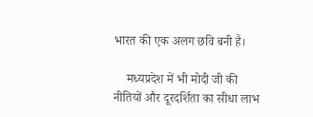भारत की एक अलग छवि बनी है।

    मध्यप्रदेश में भी मोदी जी की नीतियों और दूरदर्शिता का सीधा लाभ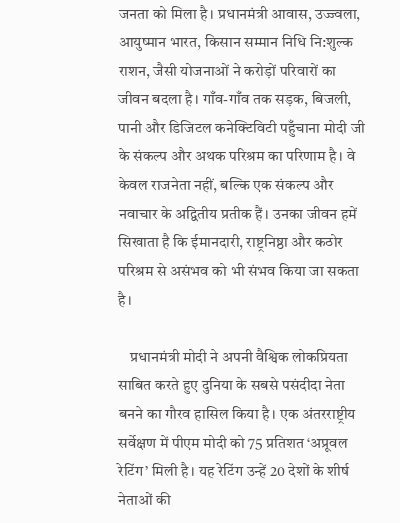जनता को मिला है। प्रधानमंत्री आवास, उज्ज्वला, आयुष्मान भारत, किसान सम्मान निधि नि:शुल्क राशन, जैसी योजनाओं ने करोड़ों परिवारों का जीवन बदला है। गाँव-गाँव तक सड़क, बिजली, पानी और डिजिटल कनेक्टिविटी पहुँचाना मोदी जी के संकल्प और अथक परिश्रम का परिणाम है। वे केवल राजनेता नहीं, बल्कि एक संकल्प और नवाचार के अद्वितीय प्रतीक हैं। उनका जीवन हमें सिखाता है कि ईमानदारी, राष्ट्रनिष्ठा और कठोर परिश्रम से असंभव को भी संभव किया जा सकता है।

    प्रधानमंत्री मोदी ने अपनी वैश्विक लोकप्रियता साबित करते हुए दुनिया के सबसे पसंदीदा नेता बनने का गौरव हासिल किया है। एक अंतरराष्ट्रीय सर्वेक्षण में पीएम मोदी को 75 प्रतिशत ‘अप्रूवल रेटिंग’ मिली है। यह रेटिंग उन्हें 20 देशों के शीर्ष नेताओं की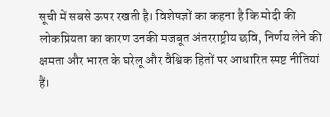सूची में सबसे ऊपर रखती है। विशेषज्ञों का कहना है कि मोदी की लोकप्रियता का कारण उनकी मजबूत अंतरराष्ट्रीय छवि, निर्णय लेने की क्षमता और भारत के घरेलू और वैश्विक हितों पर आधारित स्पष्ट नीतियां हैं।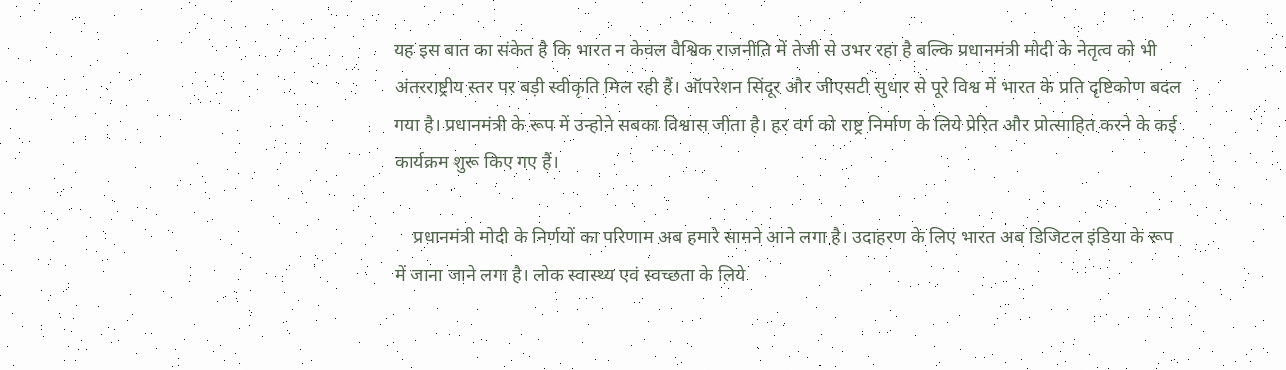यह इस बात का संकेत है कि भारत न केवल वैश्विक राजनीति में तेजी से उभर रहा है बल्कि प्रधानमंत्री मोदी के नेतृत्व को भी अंतरराष्ट्रीय स्तर पर बड़ी स्वीकृति मिल रही हैं। ऑपरेशन सिंदूर और जीएसटी सुधार से पूरे विश्व में भारत के प्रति दृष्ट‍िकोण बदल गया है। प्रधानमंत्री के रूप में उन्होने सबका विश्वास जीता है। हर वर्ग को राष्ट्र निर्माण के लिये प्रेरित और प्रोत्साहित करने के कई कार्यक्रम शुरू किए गए हैं।

    प्रधानमंत्री मोदी के निर्णयों का परिणाम अब हमारे सामने आने लगा है। उदाहरण के लिए भारत अब डिजिटल इंडिया के रूप में जाना जाने लगा है। लोक स्वास्थ्य एवं स्वच्छता के लिये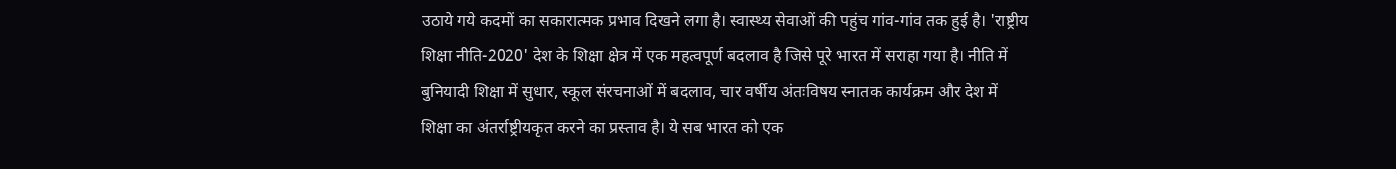उठाये गये कदमों का सकारात्मक प्रभाव दिखने लगा है। स्वास्थ्य सेवाओं की पहुंच गांव-गांव तक हुई है। 'राष्ट्रीय शिक्षा नीति-2020' देश के शिक्षा क्षेत्र में एक महत्वपूर्ण बदलाव है जिसे पूरे भारत में सराहा गया है। नीति में बुनियादी शिक्षा में सुधार, स्कूल संरचनाओं में बदलाव, चार वर्षीय अंतःविषय स्नातक कार्यक्रम और देश में शिक्षा का अंतर्राष्ट्रीयकृत करने का प्रस्ताव है। ये सब भारत को एक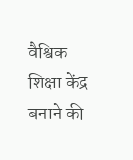वैश्विक शिक्षा केंद्र बनाने की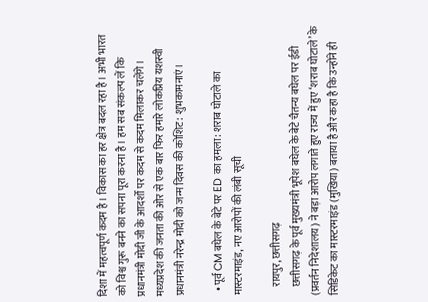दिशा में महत्वपूर्ण कदम है। विकास का हर क्षेत्र बदल रहा है। अभी भारत को विश्व गुरू बनने का सपना पूरा करना है। हम सब संकल्प लें कि प्रधानमंत्री मोदी जी के आदर्शों पर कदम से कदम मिलाकर चलेंगे। मध्यप्रदेश की जनता की ओर से एक बार फिर हमारे लोकप्रिय यशस्वी प्रधानमंत्री नरेन्द्र मोदी को जन्म दिवस की कोशिट: शुभकामनाएं।

  • पूर्व CM बघेल के बेटे पर ED का हमला: शराब घोटाले का मास्टरमाइंड, नए आरोपों की लंबी सूची

    रायपुर, छत्तीसगढ़
    छत्तीसगढ़ के पूर्व मुख्यमंत्री भूपेश बघेल के बेटे चैतन्य बघेल पर ईडी (प्रवर्तन निदेशालय) ने बड़ा आरोप लगाते हुए राज्य में हुए ‘शराब घोटाले’ के सिडिकेट का मास्टरमाइंड (मुखिया) बताया है और कहा है कि उन्होंने ही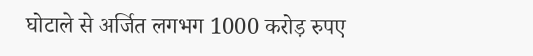घोटाले से अर्जित लगभग 1000 करोड़ रुपए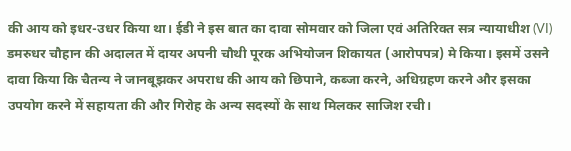की आय को इधर-उधर किया था। ईडी ने इस बात का दावा सोमवार को जिला एवं अतिरिक्त सत्र न्यायाधीश (VI) डमरुधर चौहान की अदालत में दायर अपनी चौथी पूरक अभियोजन शिकायत (आरोपपत्र) मे किया। इसमें उसने दावा किया कि चैतन्य ने जानबूझकर अपराध की आय को छिपाने, कब्जा करने, अधिग्रहण करने और इसका उपयोग करने में सहायता की और गिरोह के अन्य सदस्यों के साथ मिलकर साजिश रची।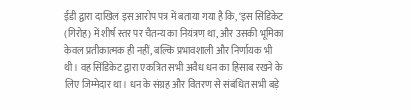ईडी द्वारा दाखिल इस आरोप पत्र में बताया गया है कि, ‘इस सिंडिकेट (गिरोह) में शीर्ष स्तर पर चैतन्य का नियंत्रण था, और उसकी भूमिका केवल प्रतीकात्मक ही नहीं, बल्कि प्रभावशाली और निर्णायक भी थी। वह सिंडिकेट द्वारा एकत्रित सभी अवैध धन का हिसाब रखने के लिए जिम्मेदार था। धन के संग्रह और वितरण से संबंधित सभी बड़े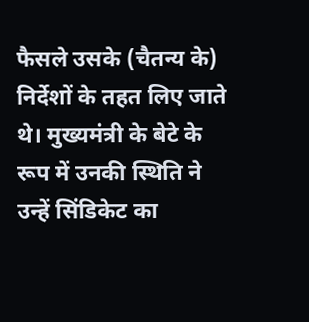फैसले उसके (चैतन्य के) निर्देशों के तहत लिए जाते थे। मुख्यमंत्री के बेटे के रूप में उनकी स्थिति ने उन्हें सिंडिकेट का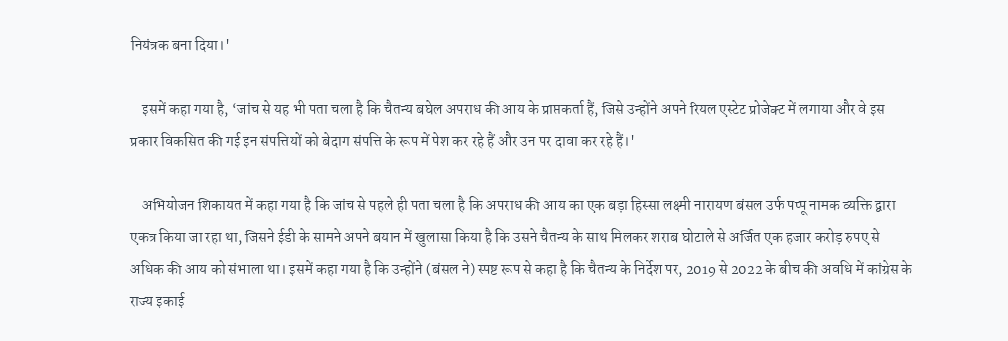नियंत्रक बना दिया।'

    इसमें कहा गया है, ‘जांच से यह भी पता चला है कि चैतन्य बघेल अपराध की आय के प्राप्तकर्ता हैं, जिसे उन्होंने अपने रियल एस्टेट प्रोजेक्ट में लगाया और वे इस प्रकार विकसित की गई इन संपत्तियों को बेदाग संपत्ति के रूप में पेश कर रहे हैं और उन पर दावा कर रहे हैं।'

    अभियोजन शिकायत में कहा गया है कि जांच से पहले ही पता चला है कि अपराध की आय का एक बड़ा हिस्सा लक्ष्मी नारायण बंसल उर्फ पप्पू नामक व्यक्ति द्वारा एकत्र किया जा रहा था, जिसने ईडी के सामने अपने बयान में खुलासा किया है कि उसने चैतन्य के साथ मिलकर शराब घोटाले से अर्जित एक हजार करोड़ रुपए से अधिक की आय को संभाला था। इसमें कहा गया है कि उन्होंने (बंसल ने) स्पष्ट रूप से कहा है कि चैतन्य के निर्देश पर, 2019 से 2022 के बीच की अवधि में कांग्रेस के राज्य इकाई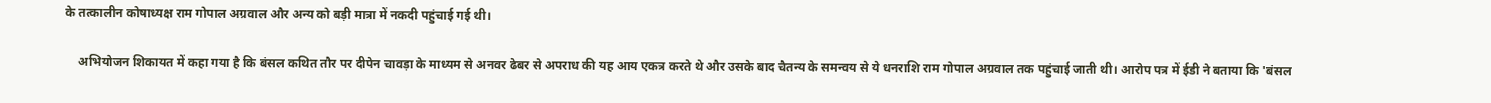के तत्कालीन कोषाध्यक्ष राम गोपाल अग्रवाल और अन्य को बड़ी मात्रा में नकदी पहुंचाई गई थी।

    अभियोजन शिकायत में कहा गया है कि बंसल कथित तौर पर दीपेन चावड़ा के माध्यम से अनवर ढेबर से अपराध की यह आय एकत्र करते थे और उसके बाद चैतन्य के समन्वय से ये धनराशि राम गोपाल अग्रवाल तक पहुंचाई जाती थी। आरोप पत्र में ईडी ने बताया कि 'बंसल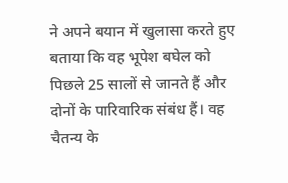ने अपने बयान में खुलासा करते हुए बताया कि वह भूपेश बघेल को पिछले 25 सालों से जानते हैं और दोनों के पारिवारिक संबंध हैं। वह चैतन्य के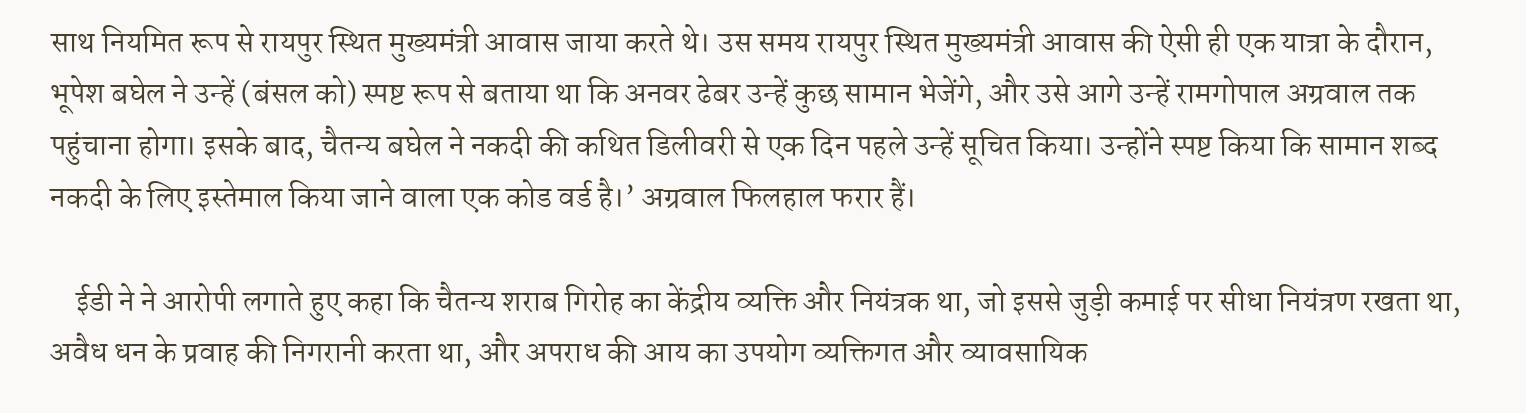साथ नियमित रूप से रायपुर स्थित मुख्यमंत्री आवास जाया करते थे। उस समय रायपुर स्थित मुख्यमंत्री आवास की ऐसी ही एक यात्रा के दौरान, भूपेश बघेल ने उन्हें (बंसल को) स्पष्ट रूप से बताया था कि अनवर ढेबर उन्हें कुछ सामान भेजेंगे, और उसे आगे उन्हें रामगोपाल अग्रवाल तक पहुंचाना होगा। इसके बाद, चैतन्य बघेल ने नकदी की कथित डिलीवरी से एक दिन पहले उन्हें सूचित किया। उन्होंने स्पष्ट किया कि सामान शब्द नकदी के लिए इस्तेमाल किया जाने वाला एक कोड वर्ड है।’ अग्रवाल फिलहाल फरार हैं।

    ईडी ने ने आरोपी लगाते हुए कहा कि चैतन्य शराब गिरोह का केंद्रीय व्यक्ति और नियंत्रक था, जो इससे जुड़ी कमाई पर सीधा नियंत्रण रखता था, अवैध धन के प्रवाह की निगरानी करता था, और अपराध की आय का उपयोग व्यक्तिगत और व्यावसायिक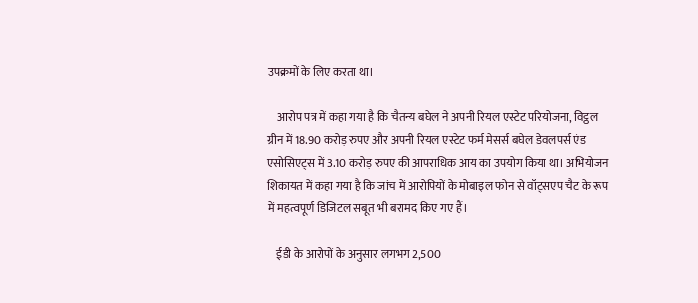उपक्रमों के लिए करता था।

    आरोप पत्र में कहा गया है कि चैतन्य बघेल ने अपनी रियल एस्टेट परियोजना, विट्ठल ग्रीन में 18.90 करोड़ रुपए और अपनी रियल एस्टेट फर्म मेसर्स बघेल डेवलपर्स एंड एसोसिएट्स में 3.10 करोड़ रुपए की आपराधिक आय का उपयोग किया था। अभियोजन शिकायत में कहा गया है कि जांच में आरोपियों के मोबाइल फोन से वॉट्सएप चैट के रूप में महत्वपूर्ण डिजिटल सबूत भी बरामद किए गए हैं।

    ईडी के आरोपों के अनुसार लगभग 2,500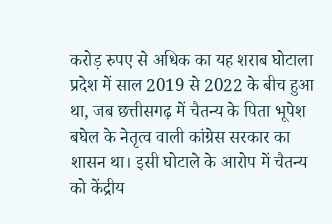करोड़ रुपए से अधिक का यह शराब घोटाला प्रदेश में साल 2019 से 2022 के बीच हुआ था, जब छत्तीसगढ़ में चैतन्य के पिता भूपेश बघेल के नेतृत्व वाली कांग्रेस सरकार का शासन था। इसी घोटाले के आरोप में चैतन्य को केंद्रीय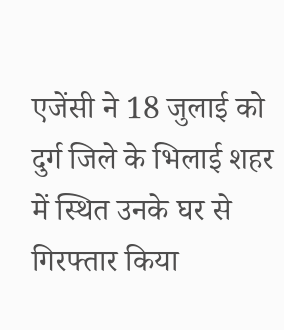एजेंसी ने 18 जुलाई को दुर्ग जिले के भिलाई शहर में स्थित उनके घर से गिरफ्तार किया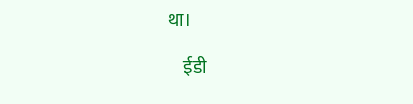था।

    ईडी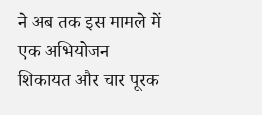ने अब तक इस मामले में एक अभियोजन शिकायत और चार पूरक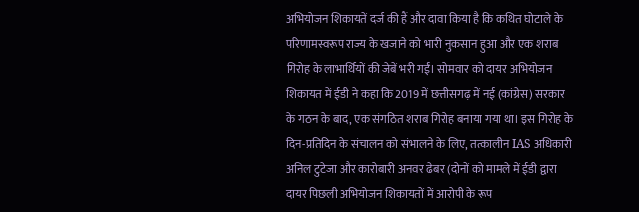अभियोजन शिकायतें दर्ज की हैं और दावा किया है कि कथित घोटाले के परिणामस्वरूप राज्य के खजाने को भारी नुकसान हुआ और एक शराब गिरोह के लाभार्थियों की जेबें भरी गईं। सोमवार को दायर अभियोजन शिकायत में ईडी ने कहा कि 2019 में छत्तीसगढ़ में नई (कांग्रेस) सरकार के गठन के बाद, एक संगठित शराब गिरोह बनाया गया था। इस गिरोह के दिन-प्रतिदिन के संचालन को संभालने के लिए, तत्कालीन IAS अधिकारी अनिल टुटेजा और कारोबारी अनवर ढेबर (दोनों को मामले में ईडी द्वारा दायर पिछली अभियोजन शिकायतों में आरोपी के रूप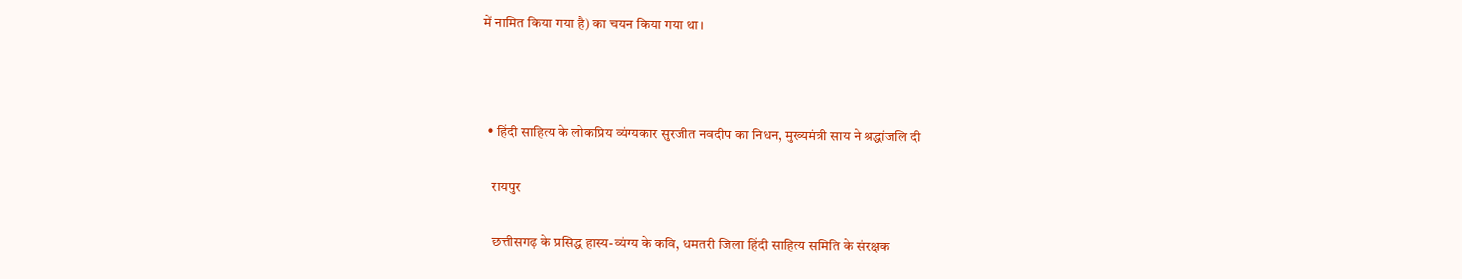में नामित किया गया है) का चयन किया गया था।



  • हिंदी साहित्य के लोकप्रिय व्यंग्यकार सुरजीत नवदीप का निधन, मुख्यमंत्री साय ने श्रद्धांजलि दी

    रायपुर

    छत्तीसगढ़ के प्रसिद्ध हास्य-व्यंग्य के कवि, धमतरी जिला हिंदी साहित्य समिति के संरक्षक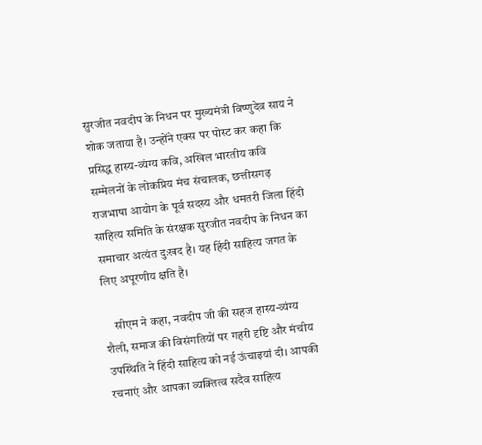सुरजीत नवदीप के निधन पर मुख्यमंत्री विष्णुदेव साय ने शोक जताया है। उन्होंने एक्स पर पोस्ट कर कहा कि प्रसिद्ध हास्य-व्यंग्य कवि, अखिल भारतीय कवि सम्मेलनों के लोकप्रिय मंच संचालक, छत्तीसगढ़ राजभाषा आयोग के पूर्व सदस्य और धमतरी जिला हिंदी साहित्य समिति के संरक्षक सुरजीत नवदीप के निधन का समाचार अत्यंत दुःखद है। यह हिंदी साहित्य जगत के लिए अपूरणीय क्षति है।

    सीएम ने कहा, नवदीप जी की सहज हास्य-व्यंग्य शैली, समाज की विसंगतियों पर गहरी दृष्टि और मंचीय उपस्थिति ने हिंदी साहित्य को नई ऊंचाइयां दी। आपकी रचनाएं और आपका व्यक्तित्व सदैव साहित्य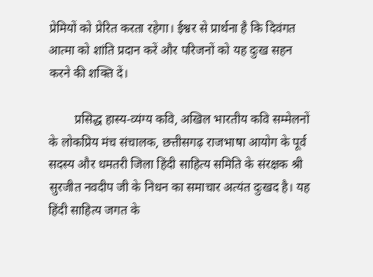प्रेमियों को प्रेरित करता रहेगा। ईश्वर से प्रार्थना है कि दिवंगत आत्मा को शांति प्रदान करें और परिजनों को यह दुःख सहन करने की शक्ति दें।

        प्रसिद्ध हास्य-व्यंग्य कवि, अखिल भारतीय कवि सम्मेलनों के लोकप्रिय मंच संचालक, छत्तीसगढ़ राजभाषा आयोग के पूर्व सदस्य और धमतरी जिला हिंदी साहित्य समिति के संरक्षक श्री सुरजीत नवदीप जी के निधन का समाचार अत्यंत दुःखद है। यह हिंदी साहित्य जगत के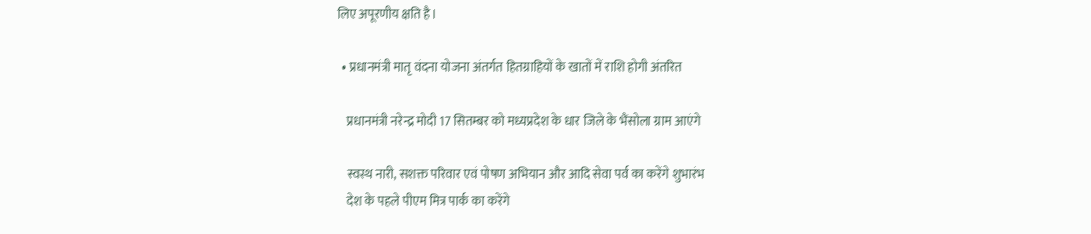लिए अपूरणीय क्षति है।

  • प्रधानमंत्री मातृ वंदना योजना अंतर्गत हितग्राहियों के खातों में राशि होगी अंतरित

    प्रधानमंत्री नरेन्द्र मोदी 17 सितम्बर को मध्यप्रदेश के धार जिले के भैंसोला ग्राम आएंगे

    स्वस्थ नारी, सशक्त परिवार एवं पोषण अभियान और आदि सेवा पर्व का करेंगे शुभारंभ
    देश के पहले पीएम मित्र पार्क का करेंगे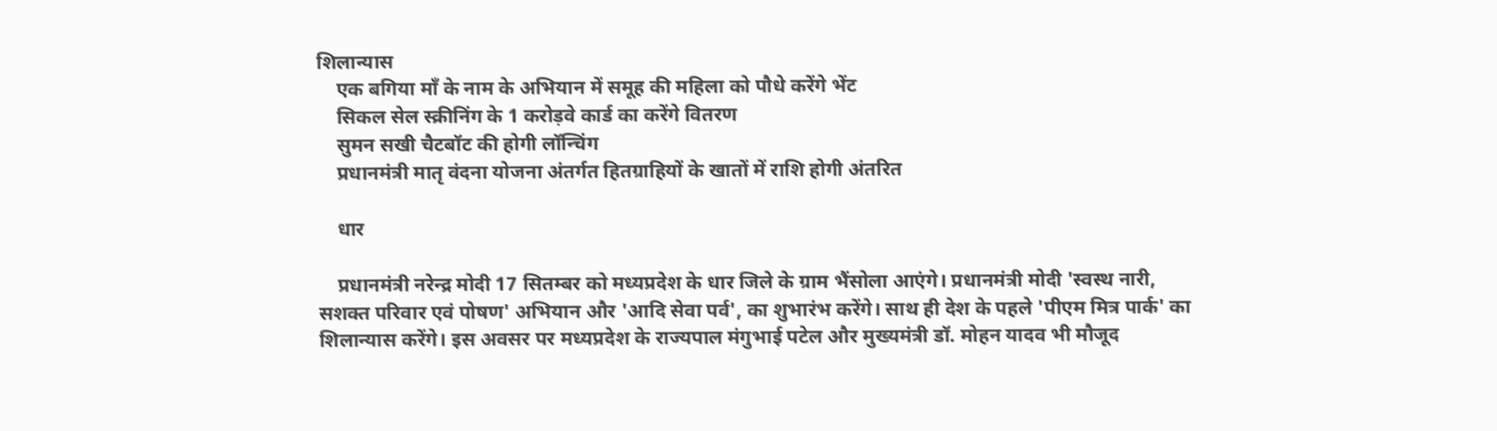शिलान्यास
    एक बगिया माँ के नाम के अभियान में समूह की महिला को पौधे करेंगे भेंट
    सिकल सेल स्क्रीनिंग के 1 करोड़वे कार्ड का करेंगे वितरण
    सुमन सखी चैटबॉट की होगी लॉन्चिंग
    प्रधानमंत्री मातृ वंदना योजना अंतर्गत हितग्राहियों के खातों में राशि होगी अंतरित

    धार

    प्रधानमंत्री नरेन्द्र मोदी 17 सितम्बर को मध्यप्रदेश के धार जिले के ग्राम भैंसोला आएंगे। प्रधानमंत्री मोदी 'स्वस्थ नारी, सशक्त परिवार एवं पोषण' अभियान और 'आदि सेवा पर्व', का शुभारंभ करेंगे। साथ ही देश के पहले 'पीएम मित्र पार्क' का शिलान्यास करेंगे। इस अवसर पर मध्यप्रदेश के राज्यपाल मंगुभाई पटेल और मुख्यमंत्री डॉ. मोहन यादव भी मौजूद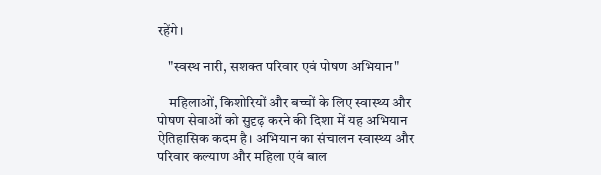रहेंगे।

    "स्वस्थ नारी, सशक्त परिवार एवं पोषण अभियान"

    महिलाओं, किशोरियों और बच्चों के लिए स्वास्थ्य और पोषण सेवाओं को सुदृढ़ करने की दिशा में यह अभियान ऐतिहासिक कदम है। अभियान का संचालन स्वास्थ्य और परिवार कल्याण और महिला एवं बाल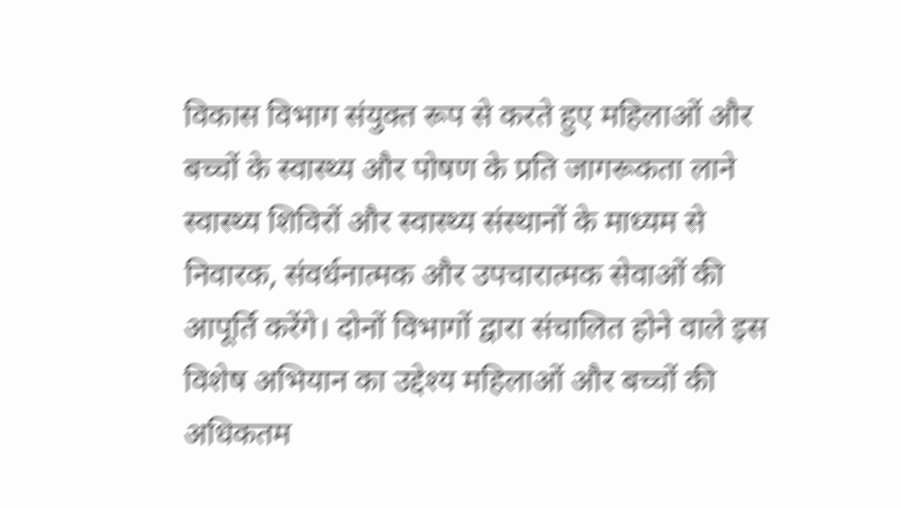विकास विभाग संयुक्त रूप से करते हुए महिलाओं और बच्चों के स्वास्थ्य और पोषण के प्रति जागरूकता लाने स्वास्थ्य शिविरों और स्वास्थ्य संस्थानों के माध्यम से निवारक, संवर्धनात्मक और उपचारात्मक सेवाओं की आपूर्ति करेंगे। दोनों विभागों द्वारा संचालित होने वाले इस विशेष अभियान का उद्देश्य महिलाओं और बच्चों की अधिकतम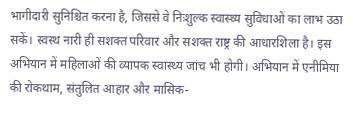भागीदारी सुनिश्चित करना है, जिससे वे निःशुल्क स्वास्थ्य सुविधाओं का लाभ उठा सकें। स्वस्थ नारी ही सशक्त परिवार और सशक्त राष्ट्र की आधारशिला है। इस अभियान में महिलाओं की व्यापक स्वास्थ्य जांच भी होगी। अभियान में एनीमिया की रोकथाम, संतुलित आहार और मासिक-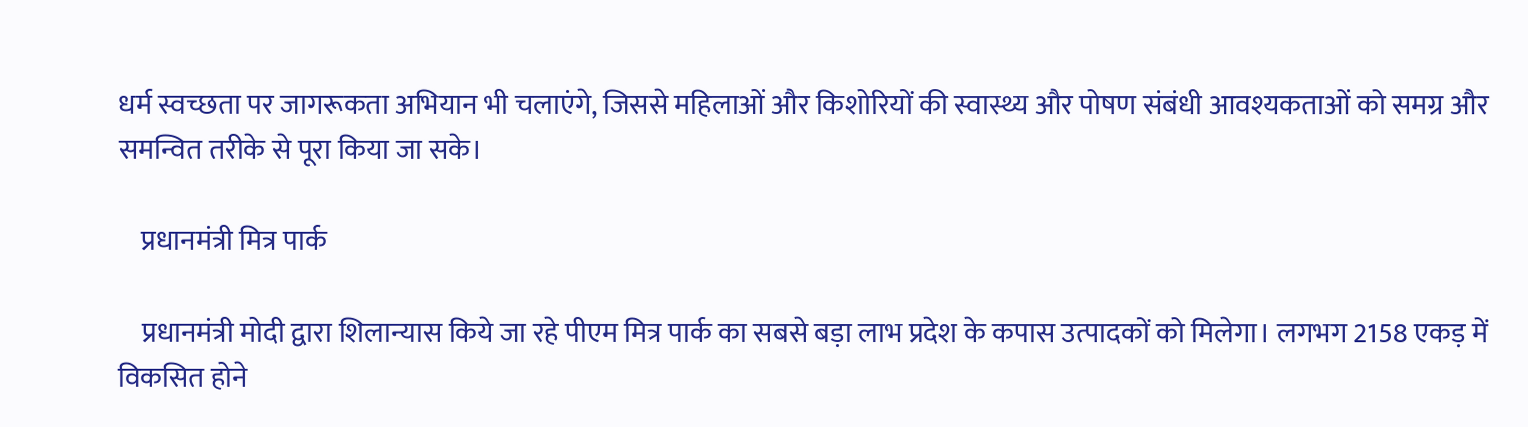धर्म स्वच्छता पर जागरूकता अभियान भी चलाएंगे, जिससे महिलाओं और किशोरियों की स्वास्थ्य और पोषण संबंधी आवश्यकताओं को समग्र और समन्वित तरीके से पूरा किया जा सके।

    प्रधानमंत्री मित्र पार्क

    प्रधानमंत्री मोदी द्वारा शिलान्यास किये जा रहे पीएम मित्र पार्क का सबसे बड़ा लाभ प्रदेश के कपास उत्पादकों को मिलेगा। लगभग 2158 एकड़ में विकसित होने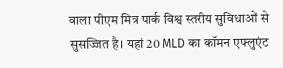वाला पीएम मित्र पार्क विश्व स्तरीय सुविधाओं से सुसज्जित है। यहां 20 MLD का कॉमन एफ्लुएंट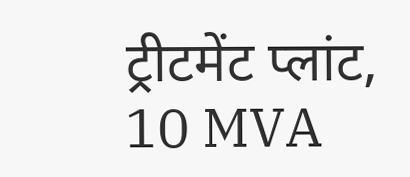ट्रीटमेंट प्लांट, 10 MVA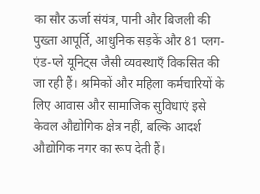का सौर ऊर्जा संयंत्र, पानी और बिजली की पुख्ता आपूर्ति, आधुनिक सड़कें और 81 प्लग-एंड-प्ले यूनिट्स जैसी व्यवस्थाएँ विकसित की जा रही हैं। श्रमिकों और महिला कर्मचारियों के लिए आवास और सामाजिक सुविधाएं इसे केवल औद्योगिक क्षेत्र नहीं, बल्कि आदर्श औद्योगिक नगर का रूप देती हैं।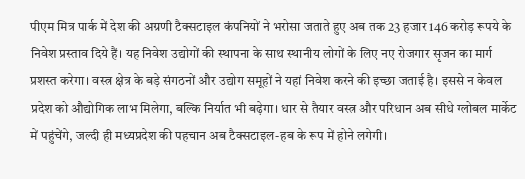पीएम मित्र पार्क में देश की अग्रणी टैक्सटाइल कंपनियों ने भरोसा जताते हुए अब तक 23 हजार 146 करोड़ रूपये के निवेश प्रस्ताव दिये हैं। यह निवेश उद्योगों की स्थापना के साथ स्थानीय लोगों के लिए नए रोजगार सृजन का मार्ग प्रशस्त करेगा। वस्त्र क्षेत्र के बड़े संगठनों और उद्योग समूहों ने यहां निवेश करने की इच्छा जताई है। इससे न केवल प्रदेश को औद्योगिक लाभ मिलेगा, बल्कि निर्यात भी बढ़ेगा। धार से तैयार वस्त्र और परिधान अब सीधे ग्लोबल मार्केट में पहुंचेंगे, जल्दी ही मध्यप्रदेश की पहचान अब टैक्सटाइल-हब के रूप में होने लगेगी।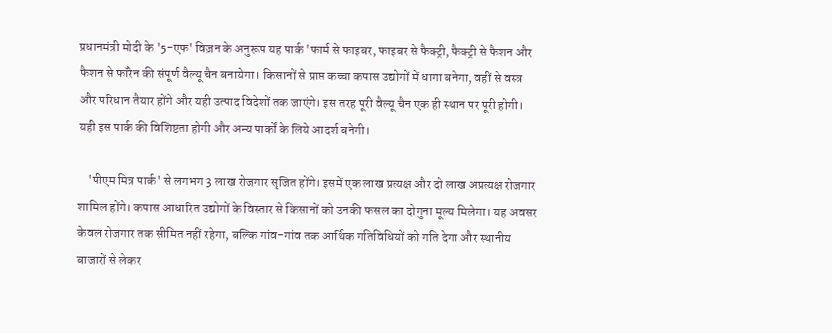प्रधानमंत्री मोदी के '5-एफ' विज़न के अनुरूप यह पार्क 'फार्म से फाइबर, फाइबर से फैक्ट्री, फैक्ट्री से फैशन और फैशन से फॉरेन की संपूर्ण वैल्यू चैन बनायेगा। किसानों से प्राप्त कच्चा कपास उद्योगों में धागा बनेगा, वहीं से वस्त्र और परिधान तैयार होंगे और यही उत्पाद विदेशों तक जाएंगे। इस तरह पूरी वैल्यू चैन एक ही स्थान पर पूरी होगी। यही इस पार्क की विशिष्टता होगी और अन्य पार्कों के ‍लिये आदर्श बनेगी।

    'पीएम मित्र पार्क' से लगभग 3 लाख रोजगार सृजित होंगे। इसमें एक लाख प्रत्यक्ष और दो लाख अप्रत्यक्ष रोजगार शामिल होंगे। कपास आधारित उद्योगों के विस्तार से किसानों को उनकी फसल का दोगुना मूल्य मिलेगा। यह अवसर केवल रोजगार तक सीमित नहीं रहेगा, बल्कि गांव-गांव तक आर्थिक गतिविधियों को गति देगा और स्थानीय बाजारों से लेकर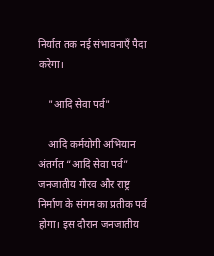निर्यात तक नई संभावनाएँ पैदा करेगा।

    "आदि सेवा पर्व"

    आदि कर्मयोगी अभियान अंतर्गत “आदि सेवा पर्व” जनजातीय गौरव और राष्ट्र निर्माण के संगम का प्रतीक पर्व होगा। इस दौरान जनजातीय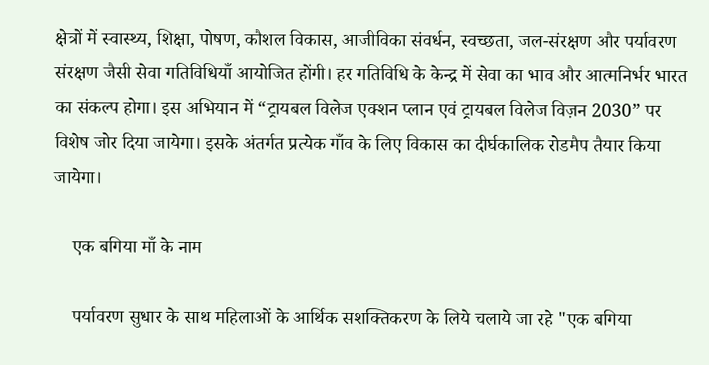क्षेत्रों में स्वास्थ्य, शिक्षा, पोषण, कौशल विकास, आजीविका संवर्धन, स्वच्छता, जल-संरक्षण और पर्यावरण संरक्षण जैसी सेवा गतिविधियाँ आयोजित होंगी। हर गतिविधि के केन्द्र में सेवा का भाव और आत्मनिर्भर भारत का संकल्प होगा। इस अभियान में “ट्रायबल विलेज एक्शन प्लान एवं ट्रायबल विलेज विज़न 2030” पर विशेष जोर दिया जायेगा। इसके अंतर्गत प्रत्येक गाँव के लिए विकास का दीर्घकालिक रोडमैप तैयार किया जायेगा।

    एक बगिया माँ के नाम

    पर्यावरण सुधार के साथ महिलाओं के आर्थिक सशक्तिकरण के लिये चलाये जा रहे "एक बगिया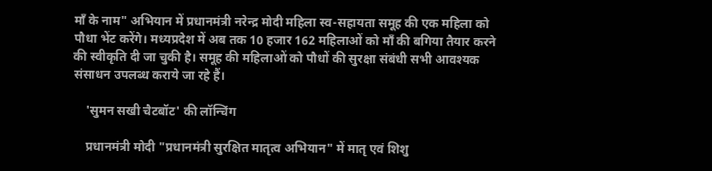माँ के नाम" अभियान में प्रधानमंत्री नरेन्द्र मोदी महिला स्व-सहायता समूह की एक महिला को पौधा भेंट करेंगे। मध्यप्रदेश में अब तक 10 हजार 162 महिलाओं को माँ की बगिया तैयार करने की स्वीकृति दी जा चुकी है। समूह की महिलाओं को पौधों की सुरक्षा संबंधी सभी आवश्यक संसाधन उपलब्ध कराये जा रहे हैं।

    'सुमन सखी चैटबॉट' की लॉन्चिंग

    प्रधानमंत्री मोदी "प्रधानमंत्री सुरक्षित मातृत्व अभियान" में मातृ एवं शिशु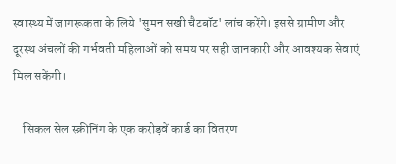स्वास्थ्य में जागरूकता के लिये 'सुमन सखी चैटबॉट' लांच करेंगे। इससे ग्रामीण और दूरस्थ अंचलों की गर्भवती महिलाओं को समय पर सही जानकारी और आवश्यक सेवाएं मिल सकेंगी।

    सिकल सेल स्क्रीनिंग के एक करोड़वें कार्ड का वितरण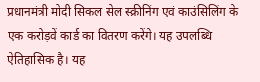प्रधानमंत्री मोदी सिकल सेल स्क्रीनिंग एवं काउंसिलिंग के एक करोड़वें कार्ड का वितरण करेंगे। यह उपलब्धि ऐतिहासिक है। यह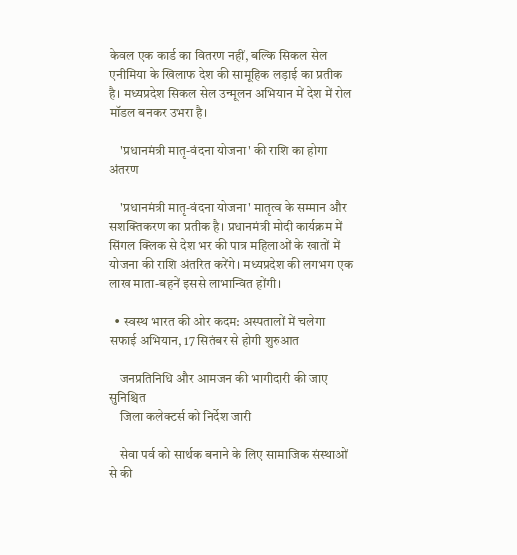केवल एक कार्ड का वितरण नहीं, बल्कि सिकल सेल एनीमिया के खिलाफ देश की सामूहिक लड़ाई का प्रतीक है। मध्यप्रदेश सिकल सेल उन्मूलन अभियान में देश में रोल मॉडल बनकर उभरा है।

    'प्रधानमंत्री मातृ-वंदना योजना' की राशि का होगा अंतरण

    'प्रधानमंत्री मातृ-वंदना योजना' मातृत्व के सम्मान और सशक्तिकरण का प्रतीक है। प्रधानमंत्री मोदी कार्यक्रम में सिंगल क्लिक से देश भर की पात्र महिलाओं के खातों में योजना की राशि अंतरित करेंगे। मध्यप्रदेश की लगभग एक लाख माता-बहनें इससे लाभान्वित होंगी।

  • स्वस्थ भारत की ओर कदम: अस्पतालों में चलेगा सफाई अभियान, 17 सितंबर से होगी शुरुआत

    जनप्रतिनिधि और आमजन की भागीदारी की जाए सुनिश्चित
    जिला कलेक्टर्स को निर्देश जारी

    सेवा पर्व को सार्थक बनाने के लिए सामाजिक संस्थाओं से की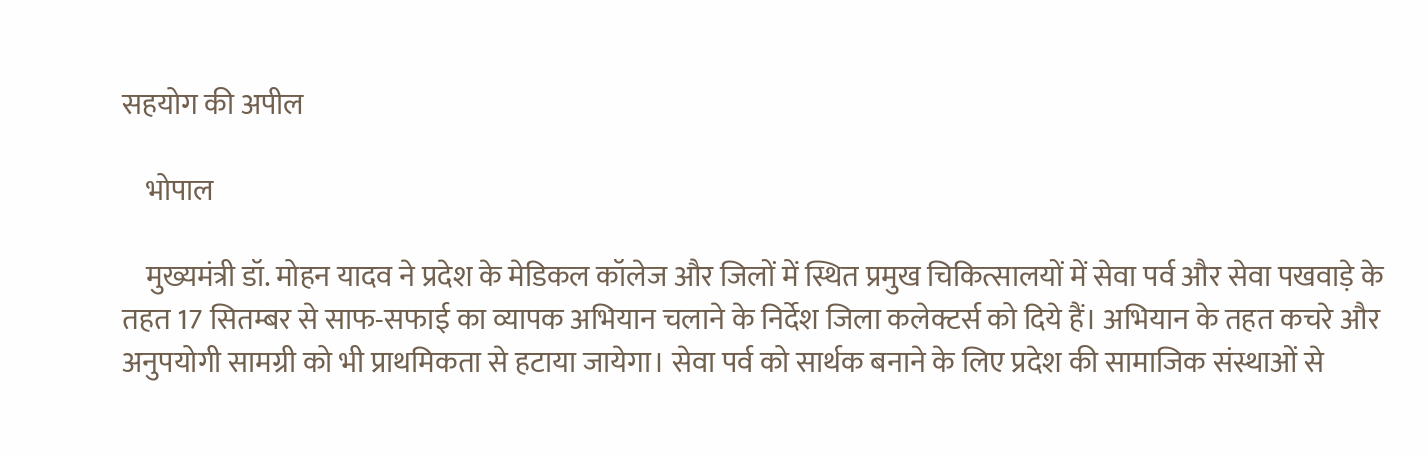सहयोग की अपील

    भोपाल

    मुख्यमंत्री डॉ. मोहन यादव ने प्रदेश के मेडिकल कॉलेज और जिलों में स्थित प्रमुख चिकित्सालयों में सेवा पर्व और सेवा पखवाड़े के तहत 17 सितम्बर से साफ-सफाई का व्यापक अभियान चलाने के निर्देश जिला कलेक्टर्स को दिये हैं। अभियान के तहत कचरे और अनुपयोगी सामग्री को भी प्राथमिकता से हटाया जायेगा। सेवा पर्व को सार्थक बनाने के लिए प्रदेश की सामाजिक संस्थाओं से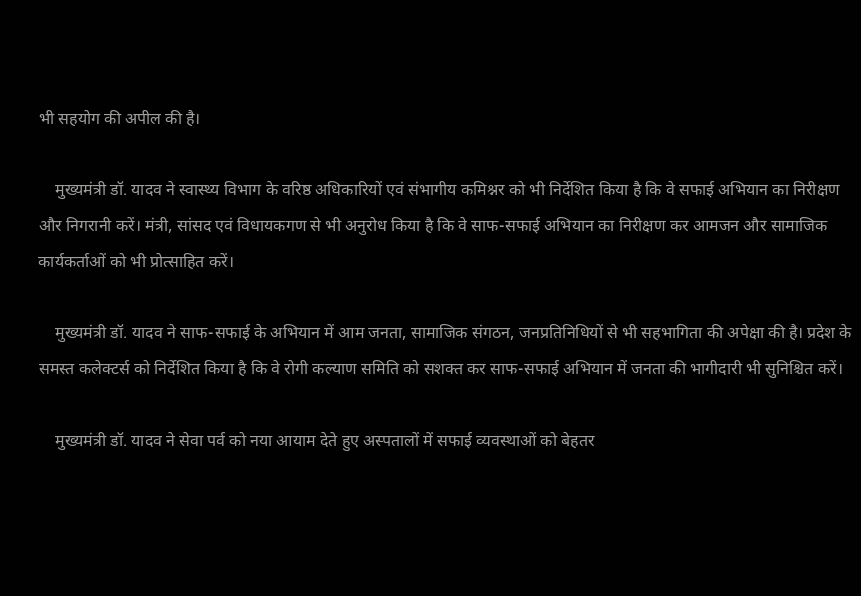भी सहयोग की अपील की है।

    मुख्यमंत्री डॉ. यादव ने स्वास्थ्य विभाग के वरिष्ठ अधिकारियों एवं संभागीय कमिश्नर को भी निर्देशित किया है कि वे सफाई अभियान का निरीक्षण और निगरानी करें। मंत्री, सांसद एवं विधायकगण से भी अनुरोध किया है कि वे साफ-सफाई अभियान का निरीक्षण कर आमजन और सामाजिक कार्यकर्ताओं को भी प्रोत्साहित करें।

    मुख्यमंत्री डॉ. यादव ने साफ-सफाई के अभियान में आम जनता, सामाजिक संगठन, जनप्रतिनिधियों से भी सहभागिता की अपेक्षा की है। प्रदेश के समस्त कलेक्टर्स को निर्देशित किया है कि वे रोगी कल्याण समिति को सशक्त कर साफ-सफाई अभियान में जनता की भागीदारी भी सुनिश्चित करें।

    मुख्यमंत्री डॉ. यादव ने सेवा पर्व को नया आयाम देते हुए अस्पतालों में सफाई व्यवस्थाओं को बेहतर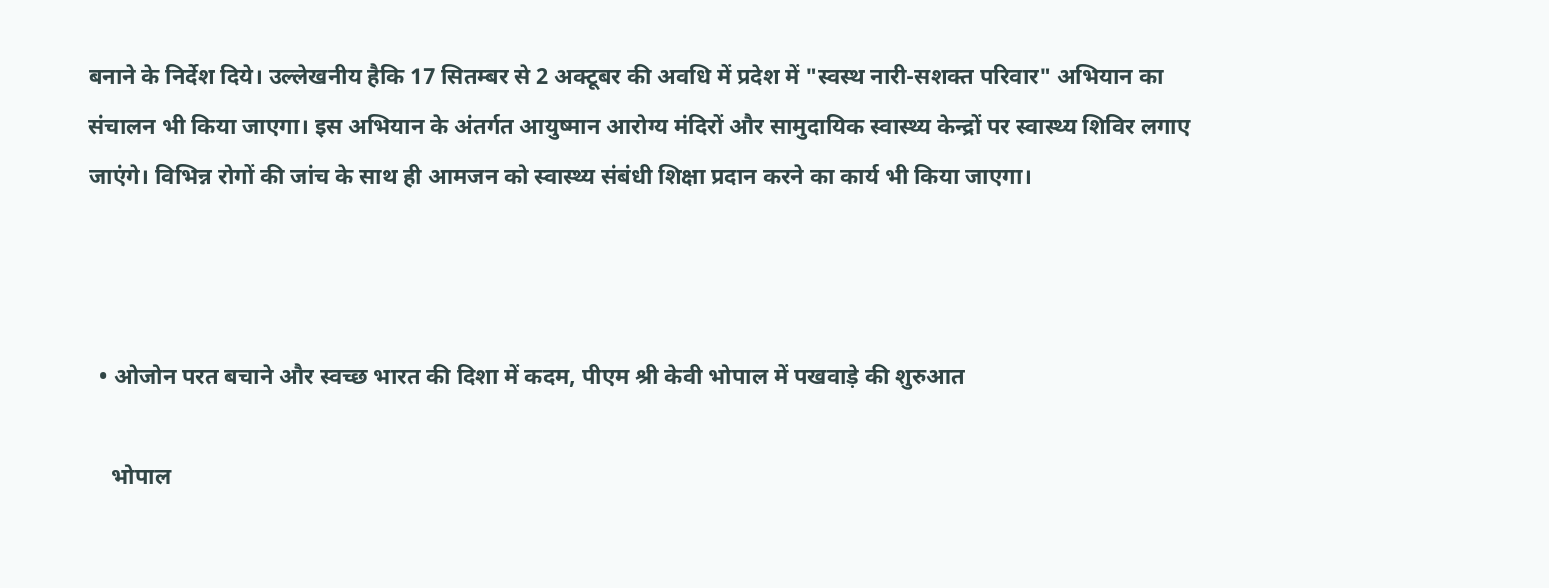बनाने के निर्देश दिये। उल्लेखनीय है‍कि 17 सितम्बर से 2 अक्टूबर की अवधि में प्रदेश में "स्वस्थ नारी-सशक्त परिवार" अभियान का संचालन भी किया जाएगा। इस अभियान के अंतर्गत आयुष्मान आरोग्य मंदिरों और सामुदायिक स्वास्थ्य केन्द्रों पर स्वास्थ्य शिविर लगाए जाएंगे। विभिन्न रोगों की जांच के साथ ही आमजन को स्वास्थ्य संबंधी शिक्षा प्रदान करने का कार्य भी किया जाएगा।



  • ओजोन परत बचाने और स्वच्छ भारत की दिशा में कदम, पीएम श्री केवी भोपाल में पखवाड़े की शुरुआत

    भोपाल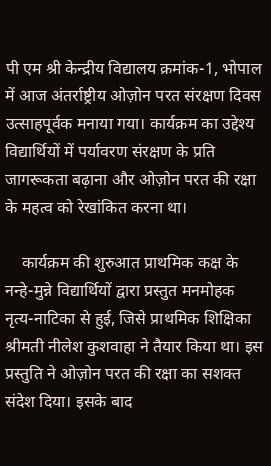पी एम श्री केन्द्रीय विद्यालय क्रमांक-1, भोपाल में आज अंतर्राष्ट्रीय ओज़ोन परत संरक्षण दिवस उत्साहपूर्वक मनाया गया। कार्यक्रम का उद्देश्य विद्यार्थियों में पर्यावरण संरक्षण के प्रति जागरूकता बढ़ाना और ओज़ोन परत की रक्षा के महत्व को रेखांकित करना था।

    कार्यक्रम की शुरुआत प्राथमिक कक्ष के नन्हे-मुन्ने विद्यार्थियों द्वारा प्रस्तुत मनमोहक नृत्य-नाटिका से हुई, जिसे प्राथमिक शिक्षिका श्रीमती नीलेश कुशवाहा ने तैयार किया था। इस प्रस्तुति ने ओज़ोन परत की रक्षा का सशक्त संदेश दिया। इसके बाद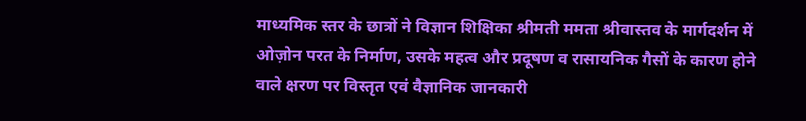माध्यमिक स्तर के छात्रों ने विज्ञान शिक्षिका श्रीमती ममता श्रीवास्तव के मार्गदर्शन में ओज़ोन परत के निर्माण, उसके महत्व और प्रदूषण व रासायनिक गैसों के कारण होने वाले क्षरण पर विस्तृत एवं वैज्ञानिक जानकारी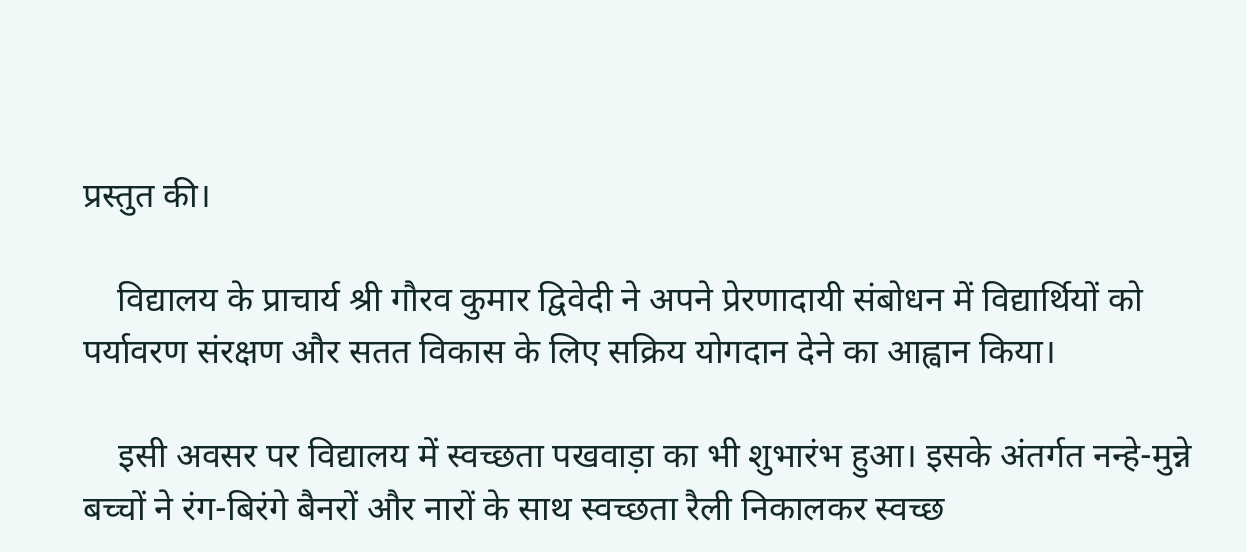प्रस्तुत की।

    विद्यालय के प्राचार्य श्री गौरव कुमार द्विवेदी ने अपने प्रेरणादायी संबोधन में विद्यार्थियों को पर्यावरण संरक्षण और सतत विकास के लिए सक्रिय योगदान देने का आह्वान किया।

    इसी अवसर पर विद्यालय में स्वच्छता पखवाड़ा का भी शुभारंभ हुआ। इसके अंतर्गत नन्हे-मुन्ने बच्चों ने रंग-बिरंगे बैनरों और नारों के साथ स्वच्छता रैली निकालकर स्वच्छ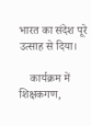भारत का संदेश पूरे उत्साह से दिया।

    कार्यक्रम में शिक्षकगण,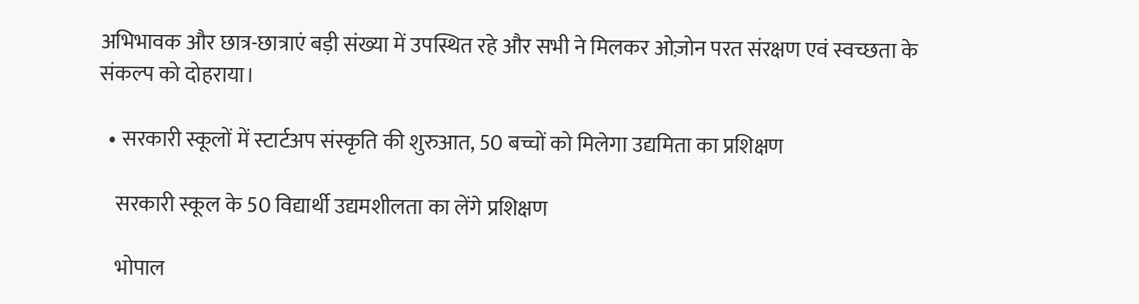अभिभावक और छात्र-छात्राएं बड़ी संख्या में उपस्थित रहे और सभी ने मिलकर ओज़ोन परत संरक्षण एवं स्वच्छता के संकल्प को दोहराया।

  • सरकारी स्कूलों में स्टार्टअप संस्कृति की शुरुआत, 50 बच्चों को मिलेगा उद्यमिता का प्रशिक्षण

    सरकारी स्कूल के 50 विद्यार्थी उद्यमशीलता का लेंगे प्रशिक्षण

    भोपाल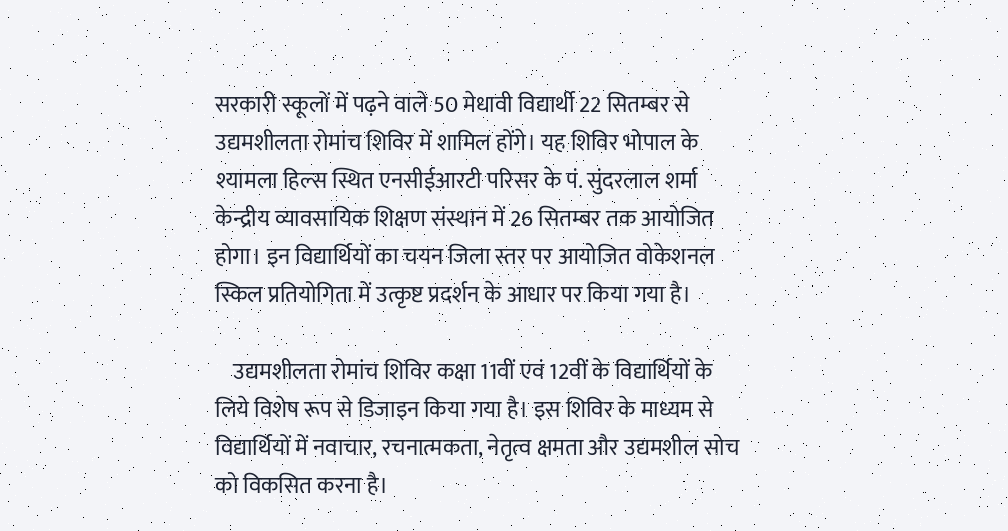सरकारी स्कूलों में पढ़ने वाले 50 मेधावी विद्यार्थी 22 सितम्बर से उद्यमशीलता रोमांच शिविर में शामिल होंगे। यह शिविर भोपाल के श्यामला हिल्स स्थित एनसीईआरटी परिसर के पं. सुंदरलाल शर्मा केन्द्रीय व्यावसायिक शिक्षण संस्थान में 26 सितम्बर तक आयोजित होगा। इन विद्यार्थियों का चयन जिला स्तर पर आयोजित वोकेशनल स्किल प्रतियोगिता में उत्कृष्ट प्रदर्शन के आधार पर किया गया है।

    उद्यमशीलता रोमांच शिविर कक्षा 11वीं एवं 12वीं के विद्यार्थियों के लिये विशेष रूप से डिजाइन किया गया है। इस शिविर के माध्यम से विद्यार्थियों में नवाचार, रचनात्मकता, नेतृत्व क्षमता और उद्यमशील सोच को विकसित करना है।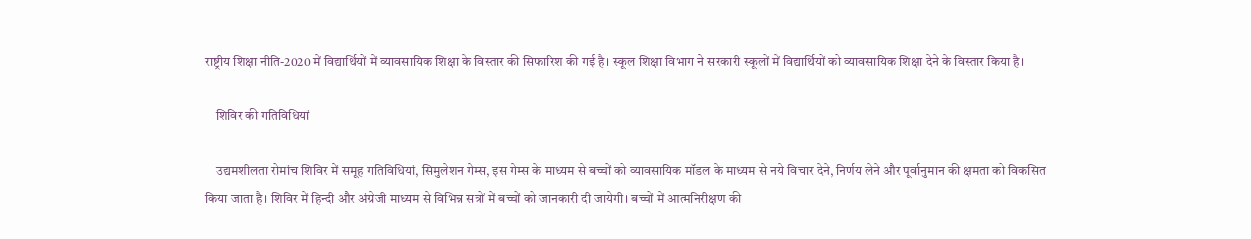राष्ट्रीय शिक्षा नीति-2020 में विद्यार्थियों में व्यावसायिक शिक्षा के विस्तार की सिफारिश की गई है। स्कूल शिक्षा विभाग ने सरकारी स्कूलों में विद्यार्थियों को व्यावसायिक शिक्षा देने के विस्तार किया है।

    शिविर की गतिविधियां

    उद्यमशीलता रोमांच शिविर में समूह गतिविधियां, सिमुलेशन गेम्स, इस गेम्स के माध्यम से बच्चों को व्यावसायिक मॉडल के माध्यम से नये विचार देने, निर्णय लेने और पूर्वानुमान की क्षमता को विकसित किया जाता है। शिविर में हिन्दी और अंग्रेजी माध्यम से विभिन्न सत्रों में बच्चों को जानकारी दी जायेगी। बच्चों में आत्मनिरीक्षण की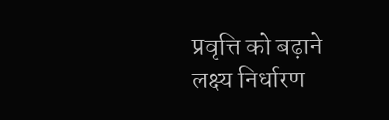प्रवृत्ति को बढ़ाने लक्ष्य निर्धारण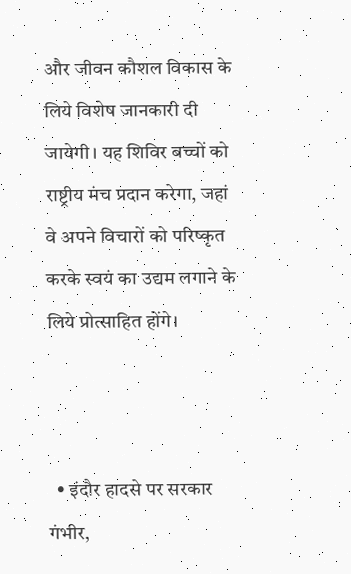और जीवन कौशल विकास के लिये विशेष जानकारी दी जायेगी। यह शिविर बच्चों को राष्ट्रीय मंच प्रदान करेगा, जहां वे अपने विचारों को परिष्कृत करके स्वयं का उद्यम लगाने के लिये प्रोत्साहित होंगे।



  • इंदौर हादसे पर सरकार गंभीर,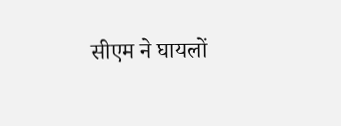सीएम ने घायलों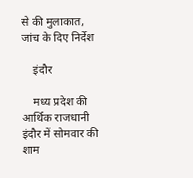से की मुलाकात, जांच के दिए निर्देश

    इंदौर

    मध्य प्रदेश की आर्थिक राजधानी इंदौर में सोमवार की शाम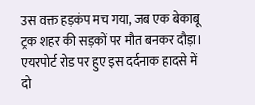उस वक्त हड़कंप मच गया, जब एक बेकाबू ट्रक शहर की सड़कों पर मौत बनकर दौड़ा। एयरपोर्ट रोड पर हुए इस दर्दनाक हादसे में दो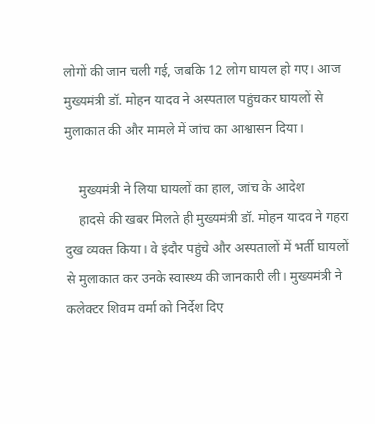लोगों की जान चली गई, जबकि 12 लोग घायल हो गए। आज मुख्यमंत्री डॉ. मोहन यादव ने अस्पताल पहुंचकर घायलों से मुलाकात की और मामले में जांच का आश्वासन दिया।

    मुख्यमंत्री ने लिया घायलों का हाल, जांच के आदेश
    हादसे की खबर मिलते ही मुख्यमंत्री डॉ. मोहन यादव ने गहरा दुख व्यक्त किया। वे इंदौर पहुंचे और अस्पतालों में भर्ती घायलों से मुलाकात कर उनके स्वास्थ्य की जानकारी ली। मुख्यमंत्री ने कलेक्टर शिवम वर्मा को निर्देश दिए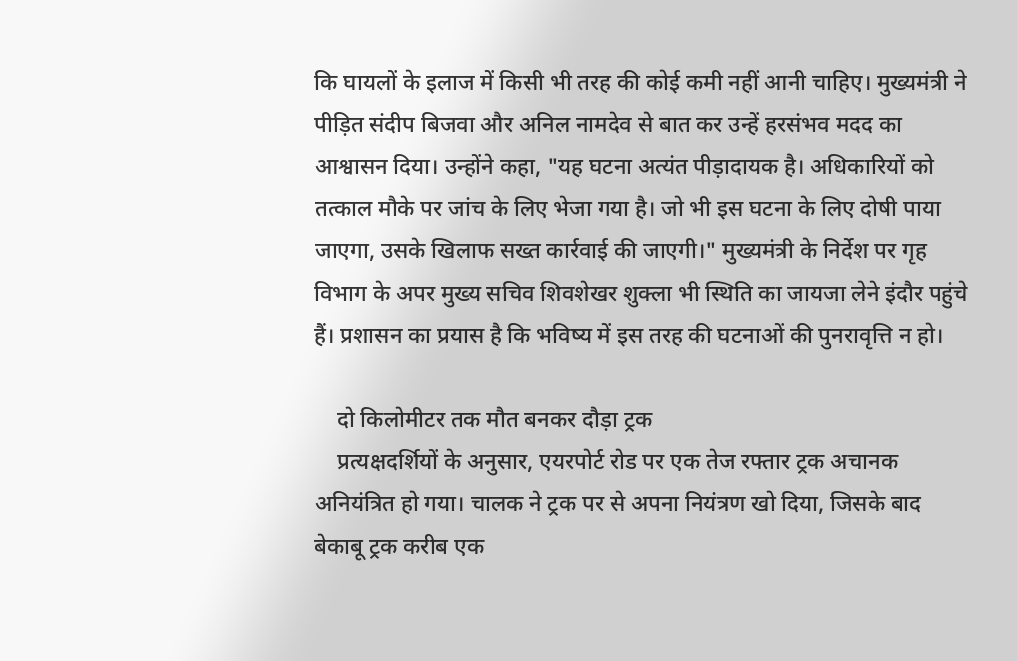कि घायलों के इलाज में किसी भी तरह की कोई कमी नहीं आनी चाहिए। मुख्यमंत्री ने पीड़ित संदीप बिजवा और अनिल नामदेव से बात कर उन्हें हरसंभव मदद का आश्वासन दिया। उन्होंने कहा, "यह घटना अत्यंत पीड़ादायक है। अधिकारियों को तत्काल मौके पर जांच के लिए भेजा गया है। जो भी इस घटना के लिए दोषी पाया जाएगा, उसके खिलाफ सख्त कार्रवाई की जाएगी।" मुख्यमंत्री के निर्देश पर गृह विभाग के अपर मुख्य सचिव शिवशेखर शुक्ला भी स्थिति का जायजा लेने इंदौर पहुंचे हैं। प्रशासन का प्रयास है कि भविष्य में इस तरह की घटनाओं की पुनरावृत्ति न हो।

    दो किलोमीटर तक मौत बनकर दौड़ा ट्रक
    प्रत्यक्षदर्शियों के अनुसार, एयरपोर्ट रोड पर एक तेज रफ्तार ट्रक अचानक अनियंत्रित हो गया। चालक ने ट्रक पर से अपना नियंत्रण खो दिया, जिसके बाद बेकाबू ट्रक करीब एक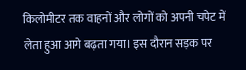किलोमीटर तक वाहनों और लोगों को अपनी चपेट में लेता हुआ आगे बढ़ता गया। इस दौरान सड़क पर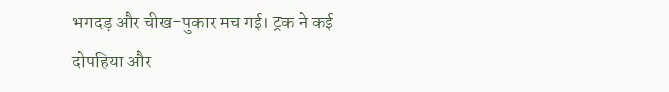भगदड़ और चीख-पुकार मच गई। ट्रक ने कई दोपहिया और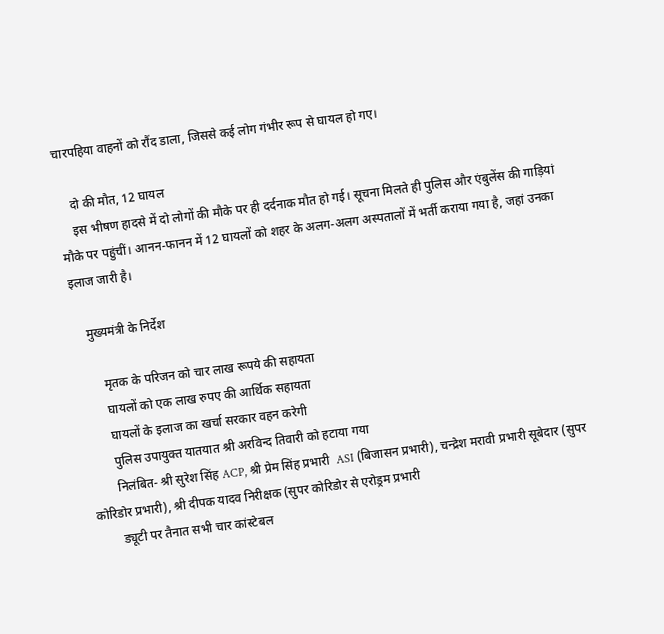चारपहिया वाहनों को रौंद डाला, जिससे कई लोग गंभीर रूप से घायल हो गए।

    दो की मौत, 12 घायल
    इस भीषण हादसे में दो लोगों की मौके पर ही दर्दनाक मौत हो गई। सूचना मिलते ही पुलिस और एंबुलेंस की गाड़ियां मौके पर पहुंचीं। आनन-फानन में 12 घायलों को शहर के अलग-अलग अस्पतालों में भर्ती कराया गया है, जहां उनका इलाज जारी है।

    मुख्यमंत्री के निर्देश

        मृतक के परिजन को चार लाख रूपये की सहायता
        घायलों को एक लाख रुपए की आर्थिक सहायता
        घायलों के इलाज का खर्चा सरकार वहन करेगी
        पुलिस उपायुक्त यातयात श्री अरविन्द तिवारी को हटाया गया
        निलंबित- श्री सुरेश सिंह ACP, श्री प्रेम सिंह प्रभारी  ASI (बिजासन प्रभारी), चन्द्रेश मरावी प्रभारी सूबेदार (सुपर कोरिडोर प्रभारी), श्री दीपक यादव निरीक्षक (सुपर कोरिडोर से एरोड्रम प्रभारी
        ड्यूटी पर तैनात सभी चार कांस्टेबल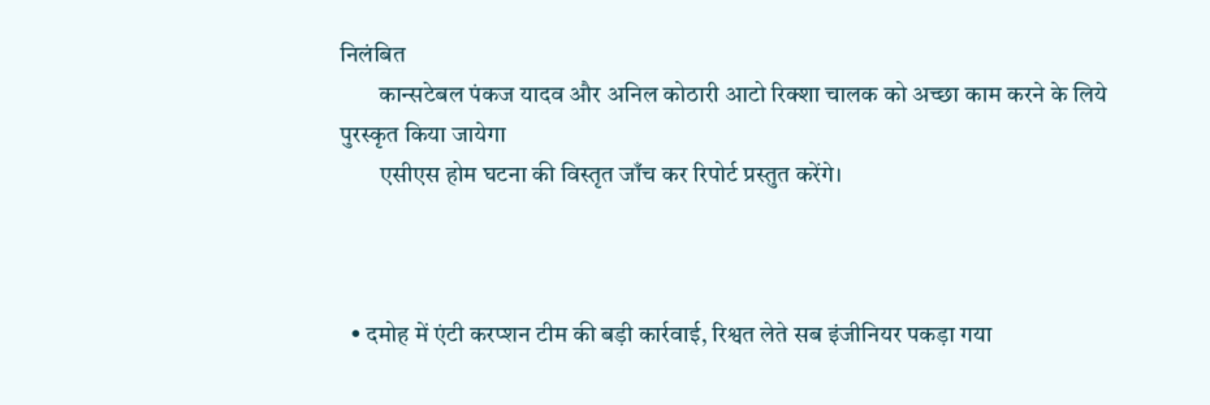निलंबित
        कान्सटेबल पंकज यादव और अनिल कोठारी आटो रिक्शा चालक को अच्छा काम करने के लिये पुरस्कृत किया जायेगा
        एसीएस होम घटना की विस्तृत जाँच कर रिपोर्ट प्रस्तुत करेंगे।



  • दमोह में एंटी करप्शन टीम की बड़ी कार्रवाई, रिश्वत लेते सब इंजीनियर पकड़ा गया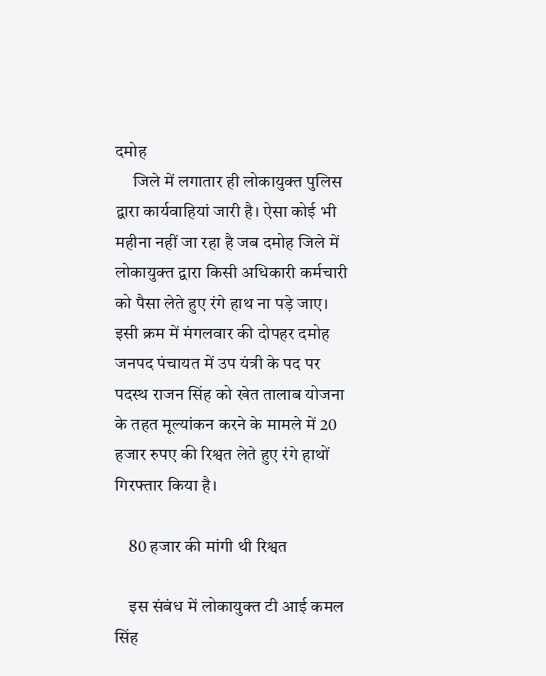दमोह
     जिले में लगातार ही लोकायुक्त पुलिस द्वारा कार्यवाहियां जारी है। ऐसा कोई भी महीना नहीं जा रहा है जब दमोह जिले में लोकायुक्त द्वारा किसी अधिकारी कर्मचारी को पैसा लेते हुए रंगे हाथ ना पड़े जाए। इसी क्रम में मंगलवार की दोपहर दमोह जनपद पंचायत में उप यंत्री के पद पर पदस्थ राजन सिंह को खेत तालाब योजना के तहत मूल्यांकन करने के मामले में 20 हजार रुपए की रिश्वत लेते हुए रंगे हाथों गिरफ्तार किया है।

    80 हजार की मांगी थी रिश्वत

    इस संबंध में लोकायुक्त टी आई कमल सिंह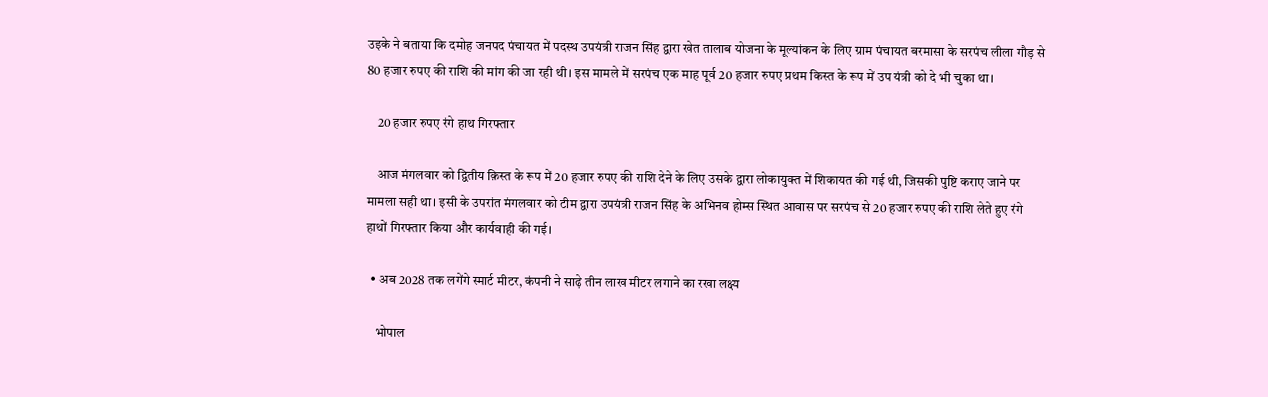उइके ने बताया कि दमोह जनपद पंचायत में पदस्थ उपयंत्री राजन सिंह द्वारा खेत तालाब योजना के मूल्यांकन के लिए ग्राम पंचायत बरमासा के सरपंच लीला गौड़ से 80 हजार रुपए की राशि की मांग की जा रही थी। इस मामले में सरपंच एक माह पूर्व 20 हजार रुपए प्रथम किस्त के रूप में उप यंत्री को दे भी चुका था।

    20 हजार रुपए रंगे हाथ गिरफ्तार

    आज मंगलवार को द्वितीय क़िस्त के रूप में 20 हजार रुपए की राशि देने के लिए उसके द्वारा लोकायुक्त में शिकायत की गई थी, जिसकी पुष्टि कराए जाने पर मामला सही था। इसी के उपरांत मंगलवार को टीम द्वारा उपयंत्री राजन सिंह के अभिनव होम्स स्थित आवास पर सरपंच से 20 हजार रुपए की राशि लेते हुए रंगे हाथों गिरफ्तार किया और कार्यवाही की गई।

  • अब 2028 तक लगेंगे स्मार्ट मीटर, कंपनी ने साढ़े तीन लाख मीटर लगाने का रखा लक्ष्य

    भोपाल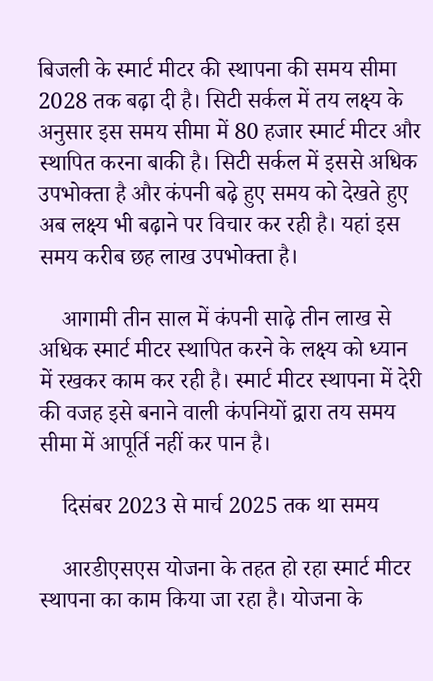बिजली के स्मार्ट मीटर की स्थापना की समय सीमा 2028 तक बढ़ा दी है। सिटी सर्कल में तय लक्ष्य के अनुसार इस समय सीमा में 80 हजार स्मार्ट मीटर और स्थापित करना बाकी है। सिटी सर्कल में इससे अधिक उपभोक्ता है और कंपनी बढ़े हुए समय को देखते हुए अब लक्ष्य भी बढ़ाने पर विचार कर रही है। यहां इस समय करीब छह लाख उपभोक्ता है।

    आगामी तीन साल में कंपनी साढ़े तीन लाख से अधिक स्मार्ट मीटर स्थापित करने के लक्ष्य को ध्यान में रखकर काम कर रही है। स्मार्ट मीटर स्थापना में देरी की वजह इसे बनाने वाली कंपनियों द्वारा तय समय सीमा में आपूर्ति नहीं कर पान है।

    दिसंबर 2023 से मार्च 2025 तक था समय

    आरडीएसएस योजना के तहत हो रहा स्मार्ट मीटर स्थापना का काम किया जा रहा है। योजना के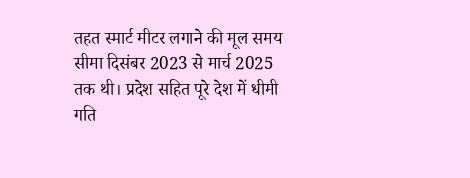तहत स्मार्ट मीटर लगाने की मूल समय सीमा दिसंबर 2023 से मार्च 2025 तक थी। प्रदेश सहित पूरे देश में धीमी गति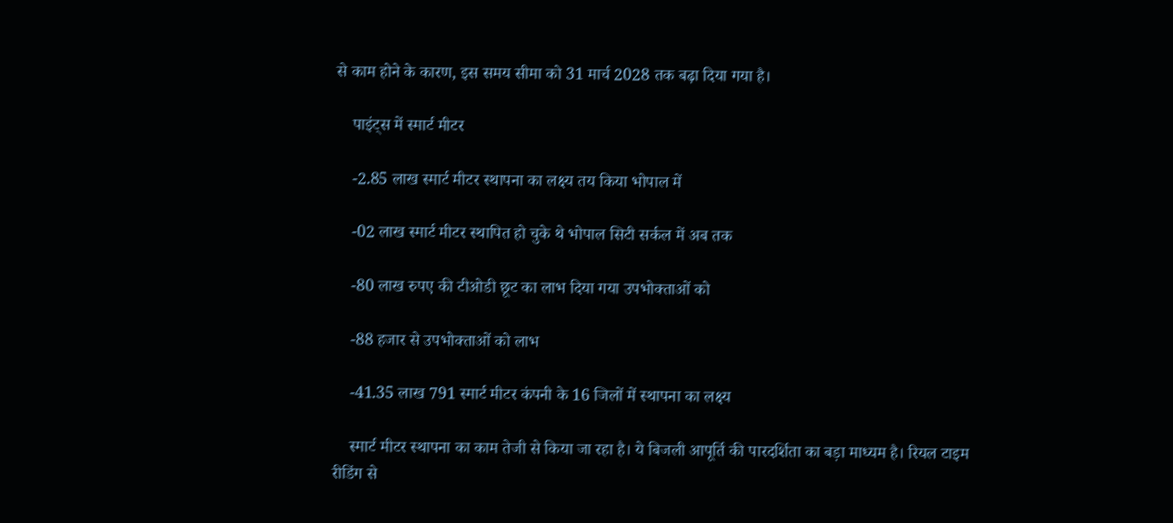से काम होने के कारण, इस समय सीमा को 31 मार्च 2028 तक बढ़ा दिया गया है।

    पाइंट्स में स्मार्ट मीटर

    -2.85 लाख स्मार्ट मीटर स्थापना का लक्ष्य तय किया भोपाल में

    -02 लाख स्मार्ट मीटर स्थापित हो चुके थे भोपाल सिटी सर्कल में अब तक

    -80 लाख रुपए की टीओडी छूट का लाभ दिया गया उपभोक्ताओं को

    -88 हजार से उपभोक्ताओं को लाभ

    -41.35 लाख 791 स्मार्ट मीटर कंपनी के 16 जिलों में स्थापना का लक्ष्य

    स्मार्ट मीटर स्थापना का काम तेजी से किया जा रहा है। ये बिजली आपूर्ति की पारदर्शिता का बड़ा माध्यम है। रियल टाइम रीडिंग से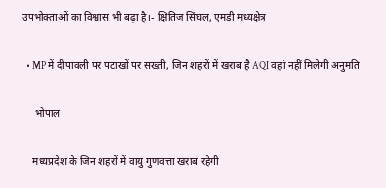उपभोक्ताओं का विश्वास भी बढ़ा है।- क्षितिज सिंघल, एमडी मध्यक्षेत्र

  • MP में दीपावली पर पटाखों पर सख्ती, जिन शहरों में खराब है AQI वहां नहीं मिलेगी अनुमति

     भोपाल

    मध्यप्रदेश के जिन शहरों में वायु गुणवत्ता खराब रहेगी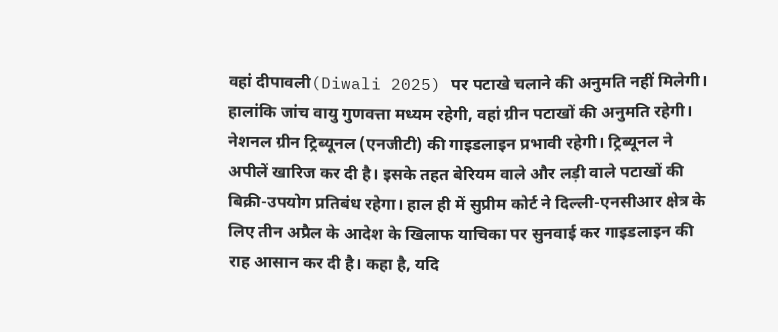वहां दीपावली(Diwali 2025) पर पटाखे चलाने की अनुमति नहीं मिलेगी। हालांकि जांच वायु गुणवत्ता मध्यम रहेगी, वहां ग्रीन पटाखों की अनुमति रहेगी। नेशनल ग्रीन ट्रिब्यूनल (एनजीटी) की गाइडलाइन प्रभावी रहेगी। ट्रिब्यूनल ने अपीलें खारिज कर दी है। इसके तहत बेरियम वाले और लड़ी वाले पटाखों की बिक्री-उपयोग प्रतिबंध रहेगा। हाल ही में सुप्रीम कोर्ट ने दिल्ली-एनसीआर क्षेत्र के लिए तीन अप्रैल के आदेश के खिलाफ याचिका पर सुनवाई कर गाइडलाइन की राह आसान कर दी है। कहा है, यदि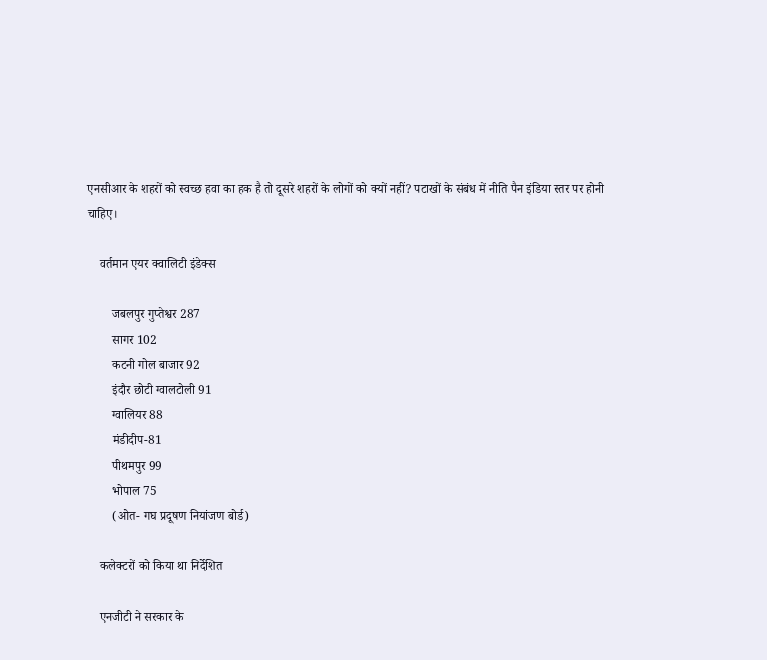एनसीआर के शहरों को स्वच्छ हवा का हक है तो दूसरे शहरों के लोगों को क्यों नहीं? पटाखों के संबंध में नीति पैन इंडिया स्तर पर होनी चाहिए।

    वर्तमान एयर क्वालिटी इंडेक्स

        जबलपुर गुप्तेश्वर 287
        सागर 102
        कटनी गोल बाजार 92
        इंदौर छोटी ग्वालटोली 91
        ग्वालियर 88
        मंडीदीप-81
        पीथमपुर 99
        भोपाल 75
        (ओत- गघ प्रदूषण नियांजण बोर्ड)

    कलेक्टरों को किया था निर्देशित

    एनजीटी ने सरकार के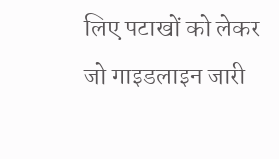लिए पटाखों को लेकर जो गाइडलाइन जारी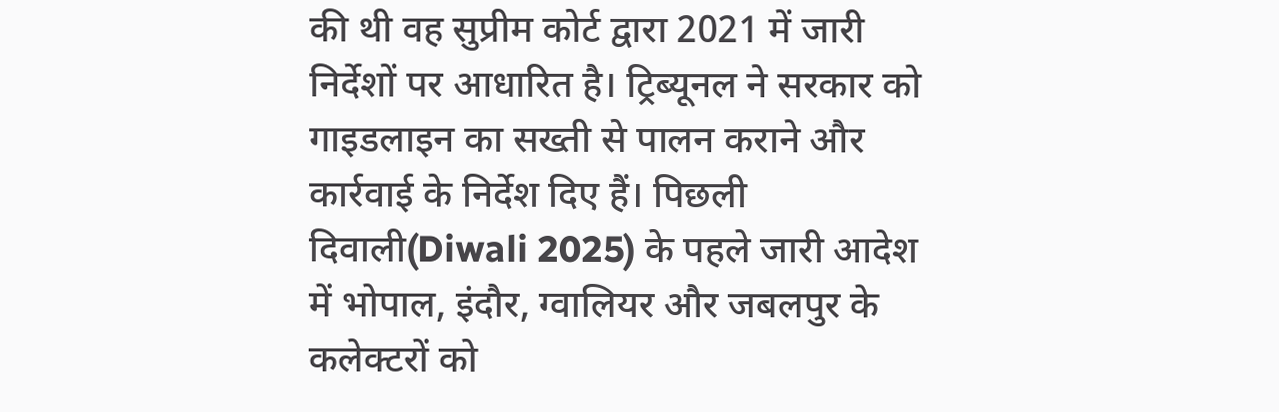की थी वह सुप्रीम कोर्ट द्वारा 2021 में जारी निर्देशों पर आधारित है। ट्रिब्यूनल ने सरकार को गाइडलाइन का सख्ती से पालन कराने और कार्रवाई के निर्देश दिए हैं। पिछली दिवाली(Diwali 2025) के पहले जारी आदेश में भोपाल, इंदौर, ग्वालियर और जबलपुर के कलेक्टरों को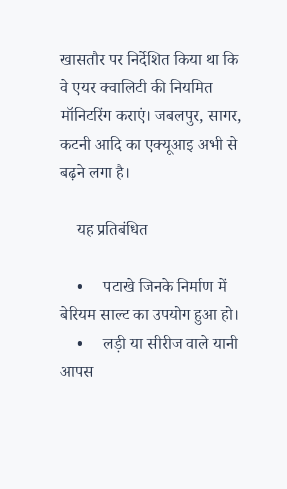खासतौर पर निर्देशित किया था कि वे एयर क्वालिटी की नियमित मॉनिटरिंग कराएं। जबलपुर, सागर, कटनी आदि का एक्यूआइ अभी से बढ़ने लगा है।

    यह प्रतिबंधित

    •     पटाखे जिनके निर्माण में बेरियम साल्ट का उपयोग हुआ हो।
    •     लड़ी या सीरीज वाले यानी आपस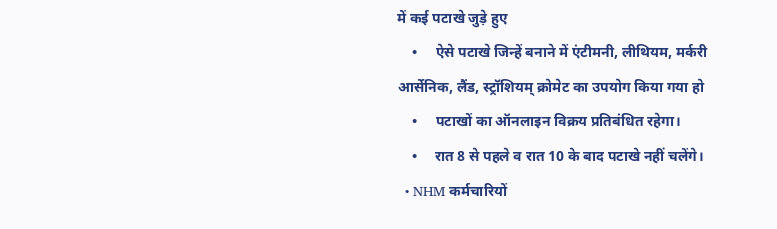में कई पटाखे जुड़े हुए
    •     ऐसे पटाखे जिन्हें बनाने में एंटीमनी, लीथियम, मर्करी आर्सेनिक, लैंड, स्ट्रॉशियम् क्रोमेट का उपयोग किया गया हो
    •     पटाखों का ऑनलाइन विक्रय प्रतिबंधित रहेगा।
    •     रात 8 से पहले व रात 10 के बाद पटाखे नहीं चलेंगे।
  • NHM कर्मचारियों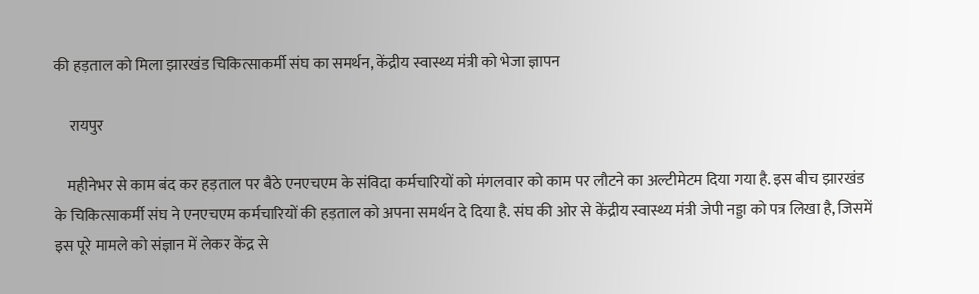की हड़ताल को मिला झारखंड चिकित्साकर्मी संघ का समर्थन, केंद्रीय स्वास्थ्य मंत्री को भेजा ज्ञापन

     रायपुर

    महीनेभर से काम बंद कर हड़ताल पर बैठे एनएचएम के संविदा कर्मचारियों को मंगलवार को काम पर लौटने का अल्टीमेटम दिया गया है. इस बीच झारखंड के चिकित्साकर्मी संघ ने एनएचएम कर्मचारियों की हड़ताल को अपना समर्थन दे दिया है. संघ की ओर से केंद्रीय स्वास्थ्य मंत्री जेपी नड्डा को पत्र लिखा है, जिसमें इस पूरे मामले को संज्ञान में लेकर केंद्र से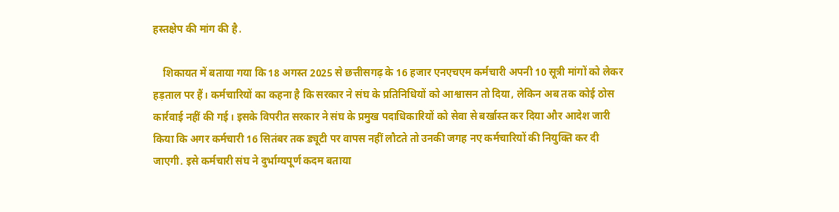हस्तक्षेप की मांग की है.

    शिकायत में बताया गया कि 18 अगस्त 2025 से छत्तीसगढ़ के 16 हजार एनएचएम कर्मचारी अपनी 10 सूत्री मांगों को लेकर हड़ताल पर हैं। कर्मचारियों का कहना है कि सरकार ने संघ के प्रतिनिधियों को आश्वासन तो दिया, लेकिन अब तक कोई ठोस कार्रवाई नहीं की गई। इसके विपरीत सरकार ने संघ के प्रमुख पदाधिकारियों को सेवा से बर्खास्त कर दिया और आदेश जारी किया कि अगर कर्मचारी 16 सितंबर तक ड्यूटी पर वापस नहीं लौटते तो उनकी जगह नए कर्मचारियों की नियुक्ति कर दी जाएगी. इसे कर्मचारी संघ ने दुर्भाग्यपूर्ण कदम बताया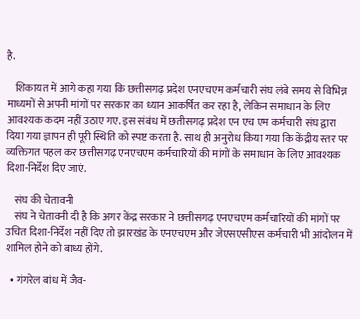है.

    शिकायत में आगे कहा गया कि छत्तीसगढ़ प्रदेश एनएचएम कर्मचारी संघ लंबे समय से विभिन्न माध्यमों से अपनी मांगों पर सरकार का ध्यान आकर्षित कर रहा है, लेकिन समाधान के लिए आवश्यक कदम नहीं उठाए गए. इस संबंध में छतीसगढ़ प्रदेश एन एच एम कर्मचारी संघ द्वारा दिया गया ज्ञापन ही पूरी स्थिति को स्पष्ट करता है. साथ ही अनुरोध किया गया कि केंद्रीय स्तर पर व्यक्तिगत पहल कर छत्तीसगढ़ एनएचएम कर्मचारियों की मांगों के समाधान के लिए आवश्यक दिशा-निर्देश दिए जाएं.

    संघ की चेतावनी
    संघ ने चेतावनी दी है कि अगर केंद्र सरकार ने छत्तीसगढ़ एनएचएम कर्मचारियों की मांगों पर उचित दिशा-निर्देश नहीं दिए तो झारखंड के एनएचएम और जेएसएसीएस कर्मचारी भी आंदोलन में शामिल होने को बाध्य होंगे.

  • गंगरेल बांध में जैव-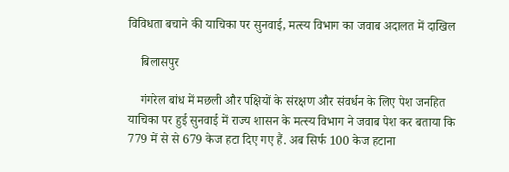विविधता बचाने की याचिका पर सुनवाई, मत्स्य विभाग का जवाब अदालत में दाखिल

    बिलासपुर

    गंगरेल बांध में मछली और पक्षियों के संरक्षण और संवर्धन के लिए पेश जनहित याचिका पर हुई सुनवाई में राज्य शासन के मत्स्य विभाग ने जवाब पेश कर बताया कि 779 में से से 679 केज हटा दिए गए हैं. अब सिर्फ 100 केज हटाना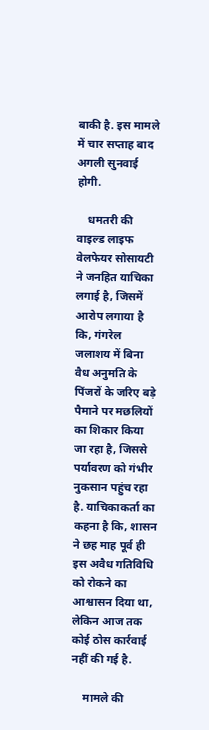बाकी है. इस मामले में चार सप्ताह बाद अगली सुनवाई होगी.

    धमतरी की वाइल्ड लाइफ वेलफेयर सोसायटी ने जनहित याचिका लगाई है, जिसमें आरोप लगाया है कि, गंगरेल जलाशय में बिना वैध अनुमति के पिंजरों के जरिए बड़े पैमाने पर मछलियों का शिकार किया जा रहा है, जिससे पर्यावरण को गंभीर नुकसान पहुंच रहा है. याचिकाकर्ता का कहना है कि, शासन ने छह माह पूर्व ही इस अवैध गतिविधि को रोकने का आश्वासन दिया था, लेकिन आज तक कोई ठोस कार्रवाई नहीं की गई है.

    मामले की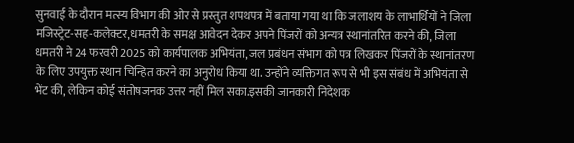सुनवाई के दौरान मत्स्य विभाग की ओर से प्रस्तुत शपथपत्र में बताया गया था कि जलाशय के लाभार्थियों ने जिला मजिस्ट्रेट-सह-कलेक्टर,धमतरी के समक्ष आवेदन देकर अपने पिंजरों को अन्यत्र स्थानांतरित करने की, जिला धमतरी ने 24 फरवरी 2025 को कार्यपालक अभियंता, जल प्रबंधन संभाग को पत्र लिखकर पिंजरों के स्थानांतरण के लिए उपयुक्त स्थान चिन्हित करने का अनुरोध किया था. उन्होंने व्यक्तिगत रूप से भी इस संबंध में अभियंता से भेंट की, लेकिन कोई संतोषजनक उत्तर नहीं मिल सका.इसकी जानकारी निदेशक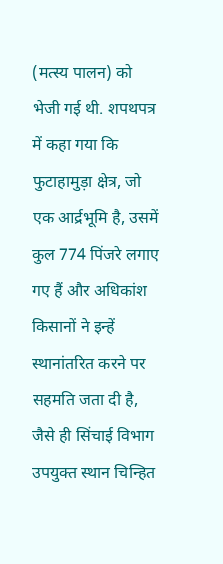(मत्स्य पालन) को भेजी गई थी. शपथपत्र में कहा गया कि फुटाहामुड़ा क्षेत्र, जो एक आर्द्रभूमि है, उसमें कुल 774 पिंजरे लगाए गए हैं और अधिकांश किसानों ने इन्हें स्थानांतरित करने पर सहमति जता दी है, जैसे ही सिंचाई विभाग उपयुक्त स्थान चिन्हित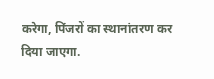करेगा, पिंजरों का स्थानांतरण कर दिया जाएगा.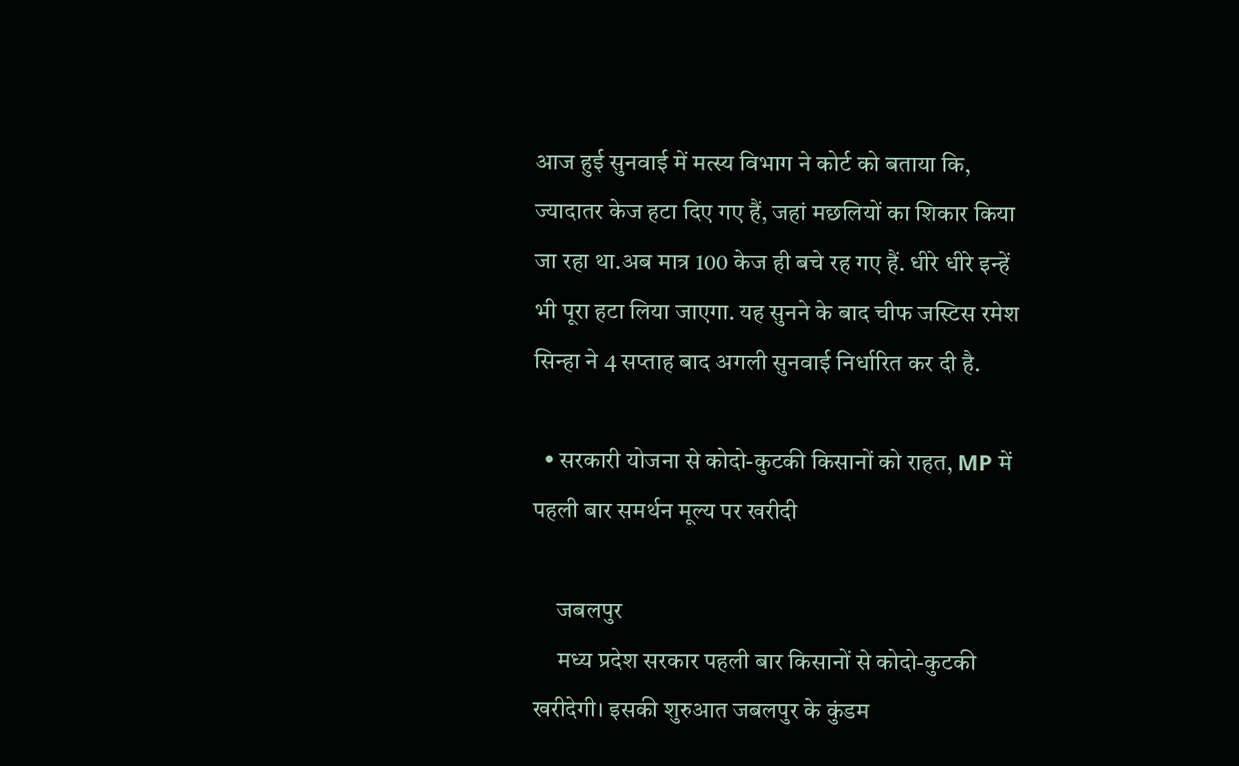आज हुई सुनवाई में मत्स्य विभाग ने कोर्ट को बताया कि, ज्यादातर केज हटा दिए गए हैं, जहां मछलियों का शिकार किया जा रहा था.अब मात्र 100 केज ही बचे रह गए हैं. धीरे धीरे इन्हें भी पूरा हटा लिया जाएगा. यह सुनने के बाद चीफ जस्टिस रमेश सिन्हा ने 4 सप्ताह बाद अगली सुनवाई निर्धारित कर दी है.

  • सरकारी योजना से कोदो-कुटकी किसानों को राहत, MP में पहली बार समर्थन मूल्य पर खरीदी

     जबलपुर
     मध्य प्रदेश सरकार पहली बार किसानों से कोदो-कुटकी खरीदेगी। इसकी शुरुआत जबलपुर के कुंडम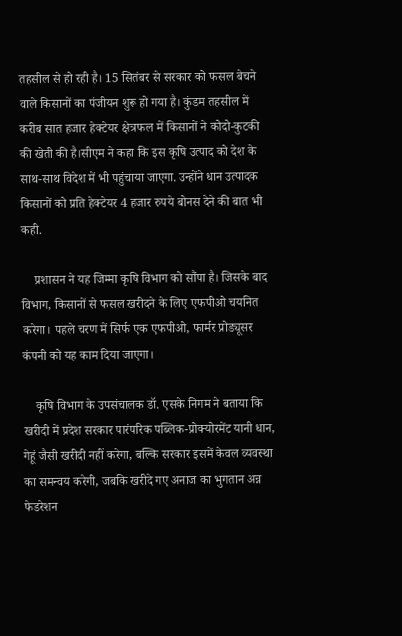तहसील से हो रही है। 15 सितंबर से सरकार को फसल बेचने वाले किसानों का पंजीयन शुरू हो गया है। कुंडम तहसील में करीब सात हजार हेक्टेयर क्षेत्रफल में किसानों ने कोदो-कुटकी की खेती की है।सीएम ने कहा कि इस कृषि उत्‍पाद को देश के साथ-साथ विदेश में भी पहुंचाया जाएगा. उन्‍होंने धान उत्‍पादक किसानों को प्रति हेक्टेयर 4 हजार रुपये बोनस देने की बात भी कही.

    प्रशासन ने यह जिम्मा कृषि विभाग को सौंपा है। जिसके बाद विभाग, किसानों से फसल खरीदने के लिए एफपीओ चयनित करेगा। पहले चरण में सिर्फ एक एफपीओ, फार्मर प्रोड्यूसर कंपनी को यह काम दिया जाएगा।

    कृषि विभाग के उपसंचालक डॉ. एसके निगम ने बताया कि खरीदी में प्रदेश सरकार पारंपरिक पब्लिक-प्रोक्योरमेंट यानी धान, गेहूं जैसी खरीदी नहीं करेगा, बल्कि सरकार इसमें केवल व्यवस्था का समन्वय करेगी, जबकि खरीदे गए अनाज का भुगतान अन्न फेडरेशन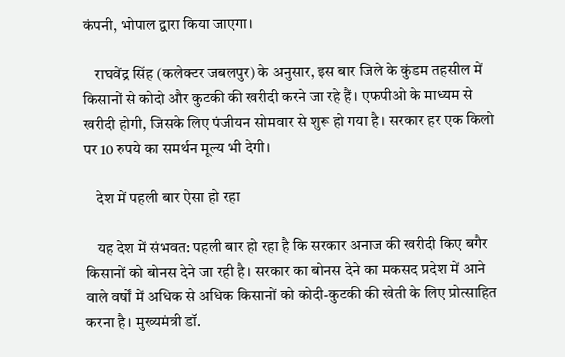कंपनी, भोपाल द्वारा किया जाएगा।

    राघवेंद्र सिंह (कलेक्टर जबलपुर) के अनुसार, इस बार जिले के कुंडम तहसील में किसानों से कोदो और कुटकी की खरीदी करने जा रहे हैं। एफपीओ के माध्यम से खरीदी होगी, जिसके लिए पंजीयन सोमवार से शुरू हो गया है। सरकार हर एक किलो पर 10 रुपये का समर्थन मूल्य भी देगी।

    देश में पहली बार ऐसा हो रहा

    यह देश में संभवत: पहली बार हो रहा है कि सरकार अनाज की खरीदी किए बगैर किसानों को बोनस देने जा रही है। सरकार का बोनस देने का मकसद प्रदेश में आने वाले वर्षों में अधिक से अधिक किसानों को कोदी-कुटकी की खेती के लिए प्रोत्साहित करना है। मुख्यमंत्री डॉ.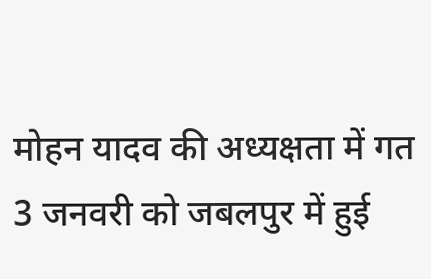मोहन यादव की अध्यक्षता में गत 3 जनवरी को जबलपुर में हुई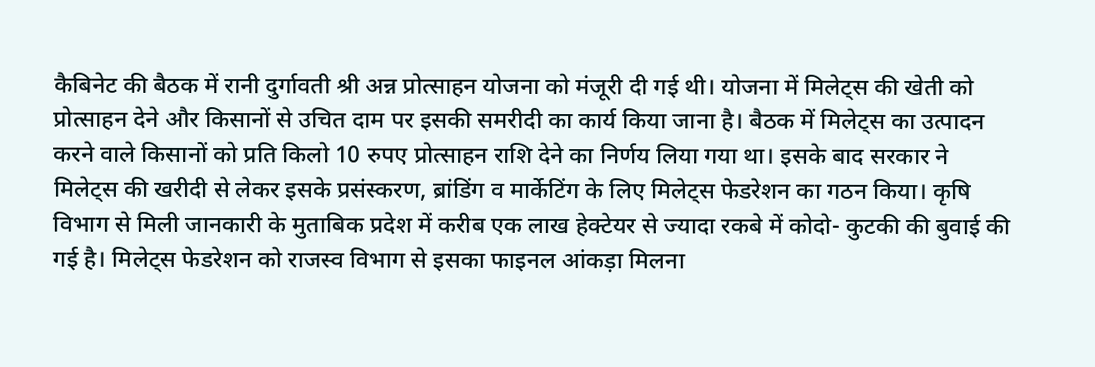कैबिनेट की बैठक में रानी दुर्गावती श्री अन्न प्रोत्साहन योजना को मंजूरी दी गई थी। योजना में मिलेट्स की खेती को प्रोत्साहन देने और किसानों से उचित दाम पर इसकी समरीदी का कार्य किया जाना है। बैठक में मिलेट्स का उत्पादन करने वाले किसानों को प्रति किलो 10 रुपए प्रोत्साहन राशि देने का निर्णय लिया गया था। इसके बाद सरकार ने मिलेट्स की खरीदी से लेकर इसके प्रसंस्करण, ब्रांडिंग व मार्केटिंग के लिए मिलेट्स फेडरेशन का गठन किया। कृषि विभाग से मिली जानकारी के मुताबिक प्रदेश में करीब एक लाख हेक्टेयर से ज्यादा रकबे में कोदो- कुटकी की बुवाई की गई है। मिलेट्स फेडरेशन को राजस्व विभाग से इसका फाइनल आंकड़ा मिलना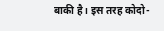बाकी है। इस तरह कोदो-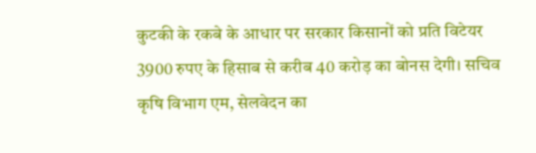कुटकी के रकबे के आधार पर सरकार किसानों को प्रति विटेयर 3900 रुपए के हिसाब से करीब 40 करोड़ का बोनस देगी। सचिव कृषि विभाग एम, सेलवेदन का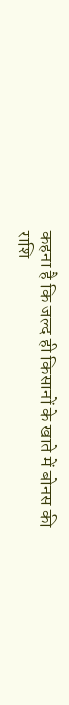कहना है कि जल्द ही किसानों के खाते में बोनस की राशि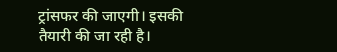ट्रांसफर की जाएगी। इसकी तैयारी की जा रही है।